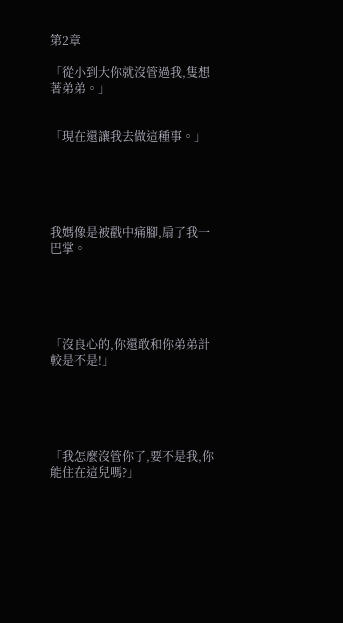第2章

「從小到大你就沒管過我,隻想著弟弟。」


「現在還讓我去做這種事。」





我媽像是被戳中痛腳,扇了我一巴掌。





「沒良心的,你還敢和你弟弟計較是不是!」





「我怎麼沒管你了,要不是我,你能住在這兒嗎?」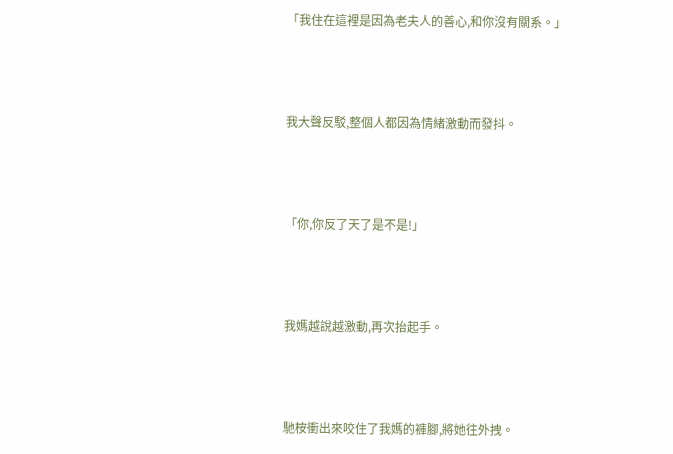「我住在這裡是因為老夫人的善心,和你沒有關系。」





我大聲反駁,整個人都因為情緒激動而發抖。





「你,你反了天了是不是!」





我媽越說越激動,再次抬起手。





馳桉衝出來咬住了我媽的褲腳,將她往外拽。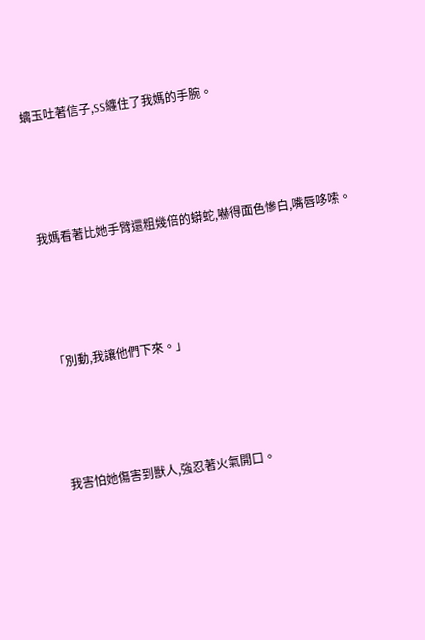螭玉吐著信子,SS纏住了我媽的手腕。





我媽看著比她手臂還粗幾倍的蟒蛇,嚇得面色慘白,嘴唇哆嗦。





「別動,我讓他們下來。」





我害怕她傷害到獸人,強忍著火氣開口。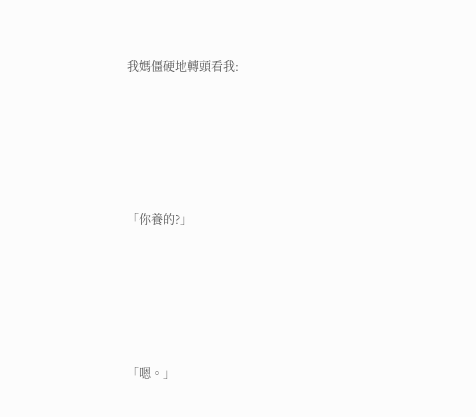我媽僵硬地轉頭看我:





「你養的?」





「嗯。」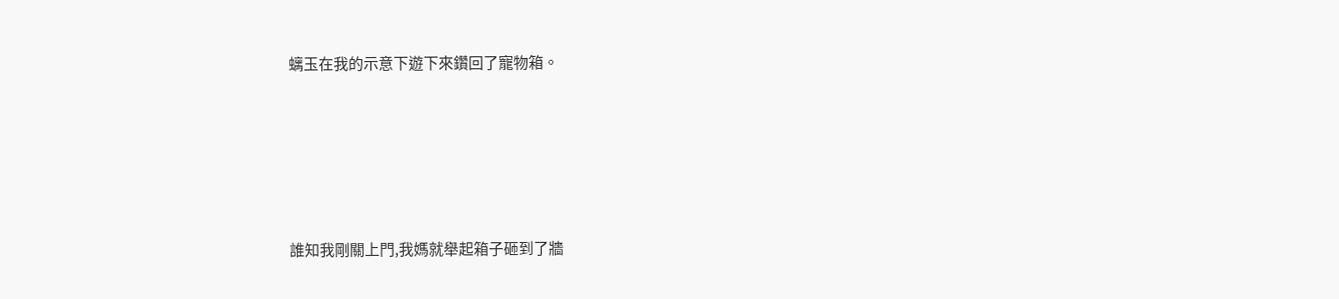螭玉在我的示意下遊下來鑽回了寵物箱。





誰知我剛關上門,我媽就舉起箱子砸到了牆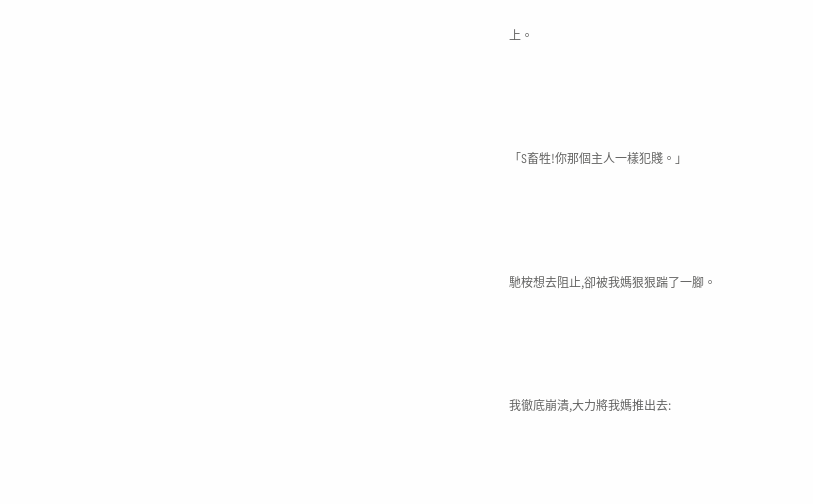上。





「S畜牲!你那個主人一樣犯賤。」





馳桉想去阻止,卻被我媽狠狠踹了一腳。





我徹底崩潰,大力將我媽推出去: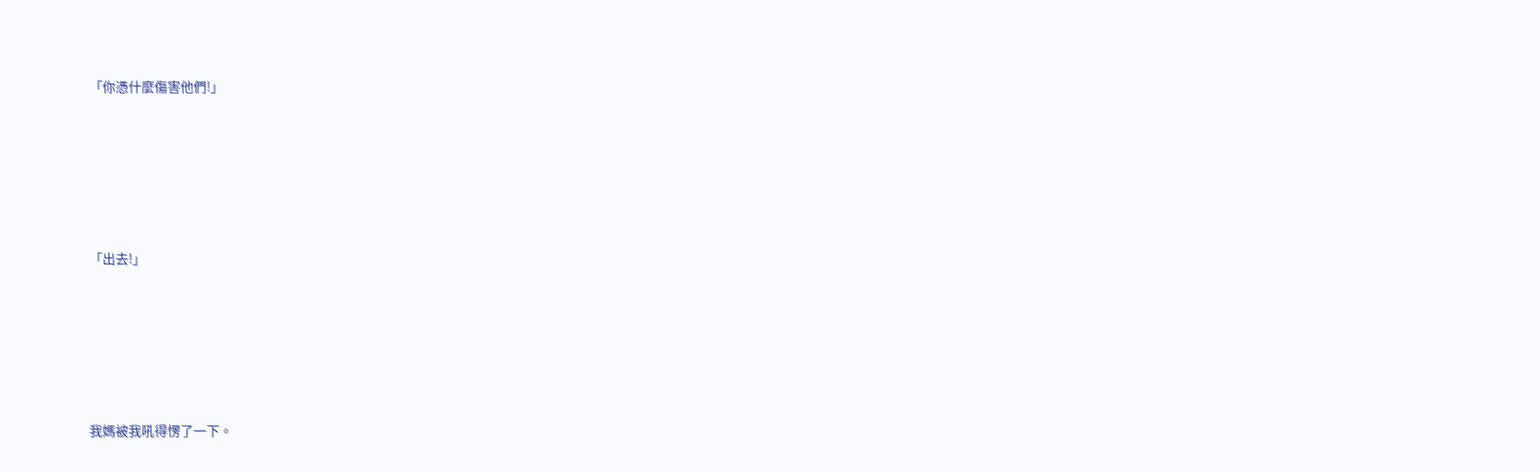「你憑什麼傷害他們!」





「出去!」





我媽被我吼得愣了一下。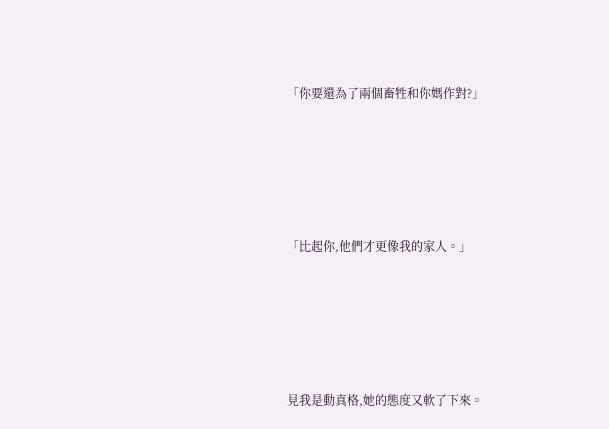「你要還為了兩個畜牲和你媽作對?」





「比起你,他們才更像我的家人。」





見我是動真格,她的態度又軟了下來。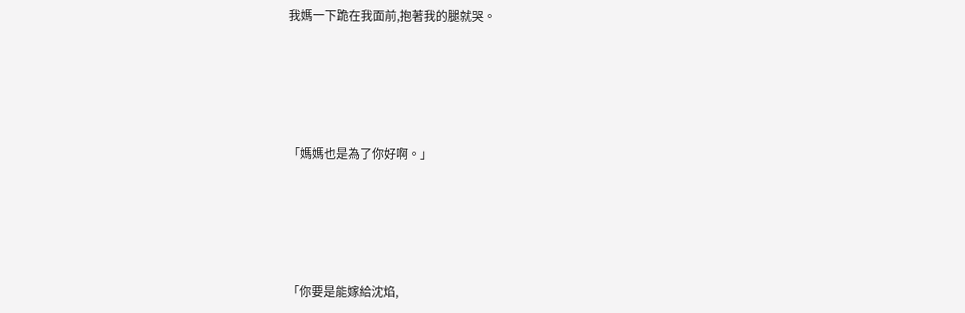我媽一下跪在我面前,抱著我的腿就哭。





「媽媽也是為了你好啊。」





「你要是能嫁給沈焰,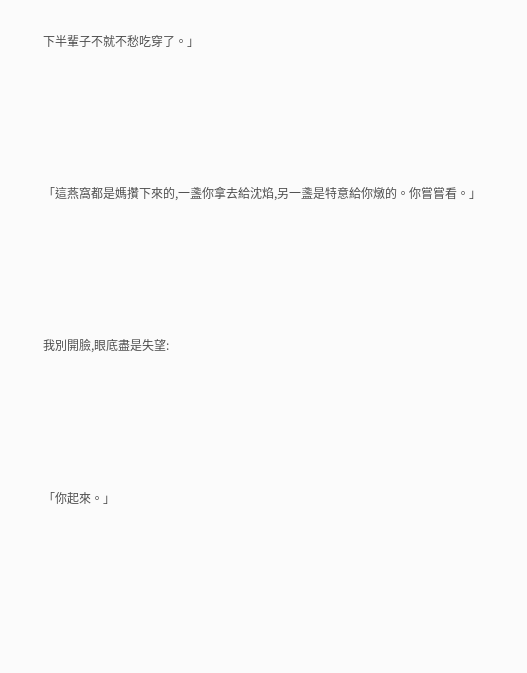下半輩子不就不愁吃穿了。」





「這燕窩都是媽攢下來的,一盞你拿去給沈焰,另一盞是特意給你燉的。你嘗嘗看。」





我別開臉,眼底盡是失望:





「你起來。」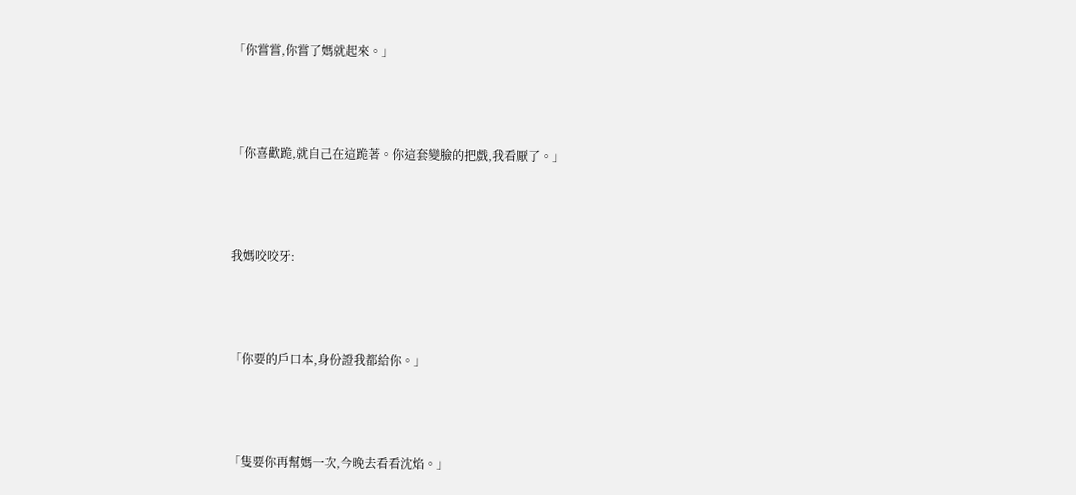「你嘗嘗,你嘗了媽就起來。」





「你喜歡跪,就自己在這跪著。你這套變臉的把戲,我看厭了。」





我媽咬咬牙:





「你要的戶口本,身份證我都給你。」





「隻要你再幫媽一次,今晚去看看沈焰。」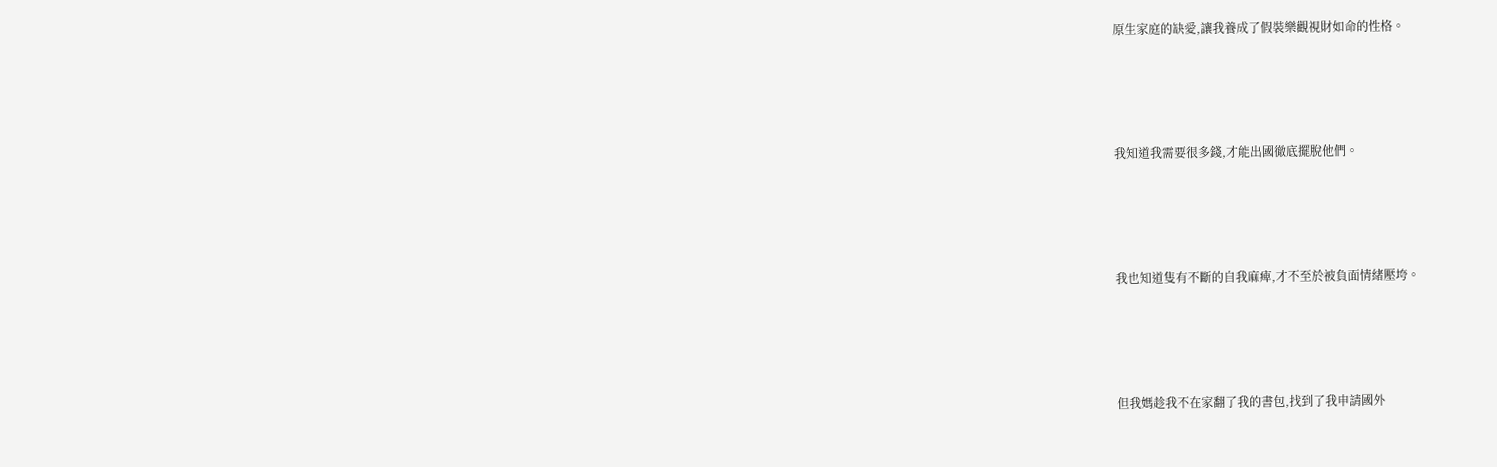原生家庭的缺愛,讓我養成了假裝樂觀視財如命的性格。





我知道我需要很多錢,才能出國徹底擺脫他們。





我也知道隻有不斷的自我麻痺,才不至於被負面情緒壓垮。





但我媽趁我不在家翻了我的書包,找到了我申請國外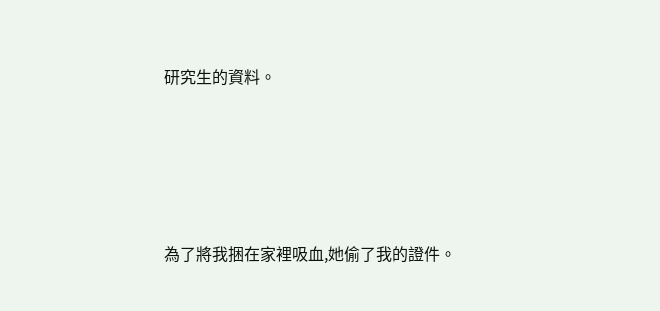研究生的資料。





為了將我捆在家裡吸血,她偷了我的證件。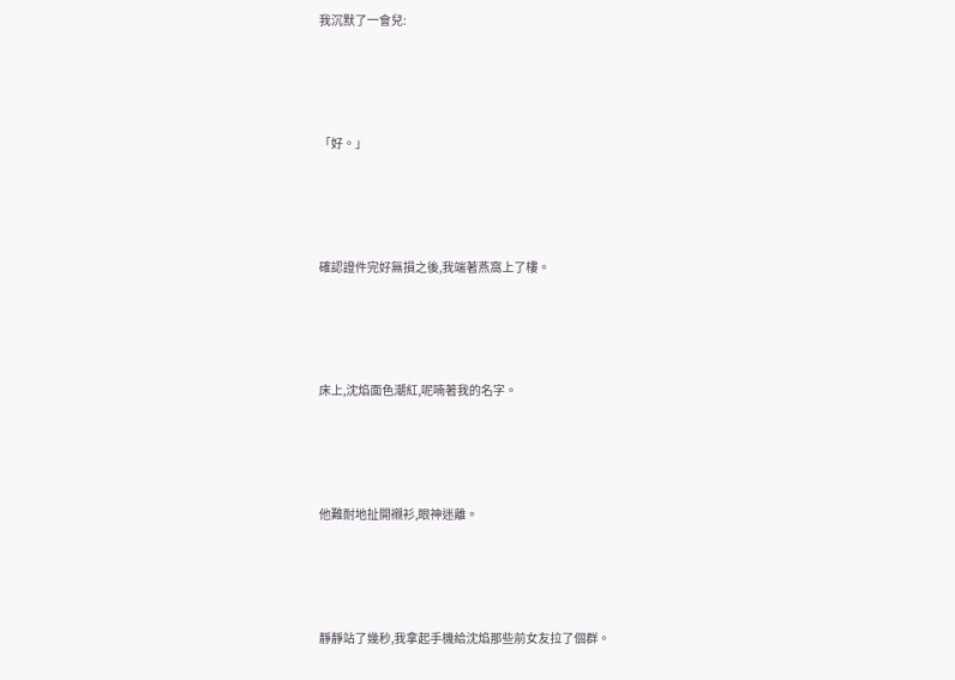我沉默了一會兒:





「好。」





確認證件完好無損之後,我端著燕窩上了樓。





床上,沈焰面色潮紅,呢喃著我的名字。





他難耐地扯開襯衫,眼神迷離。





靜靜站了幾秒,我拿起手機給沈焰那些前女友拉了個群。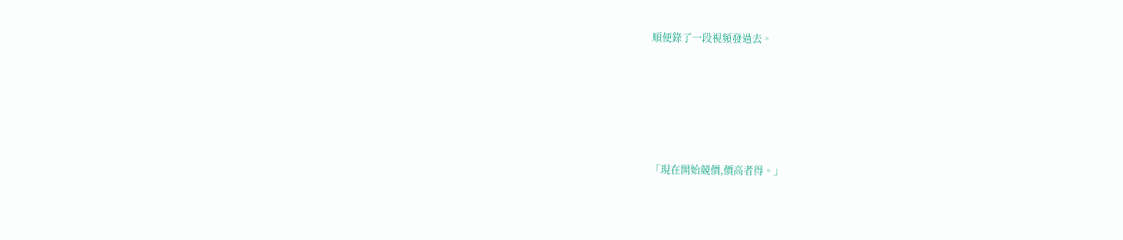順便錄了一段視頻發過去。





「現在開始競價,價高者得。」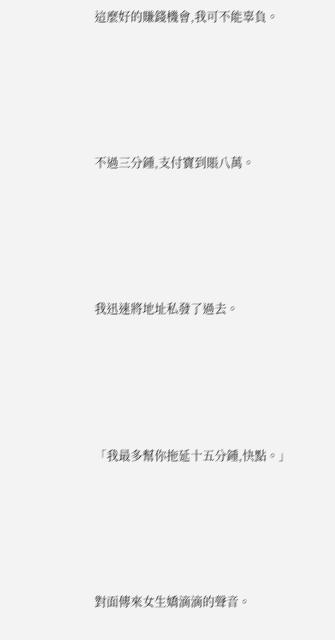這麼好的賺錢機會,我可不能辜負。





不過三分鍾,支付寶到賬八萬。





我迅速將地址私發了過去。





「我最多幫你拖延十五分鍾,快點。」





對面傳來女生嬌滴滴的聲音。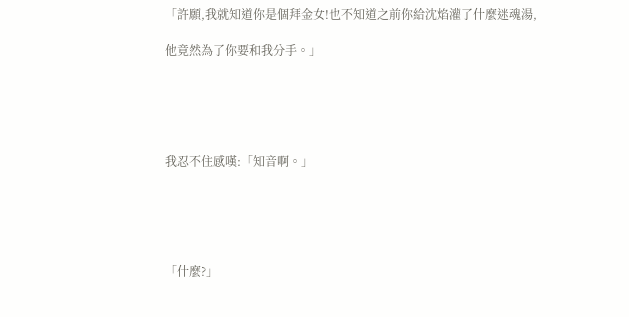「許願,我就知道你是個拜金女!也不知道之前你給沈焰灌了什麼迷魂湯,

他竟然為了你要和我分手。」





我忍不住感嘆:「知音啊。」





「什麼?」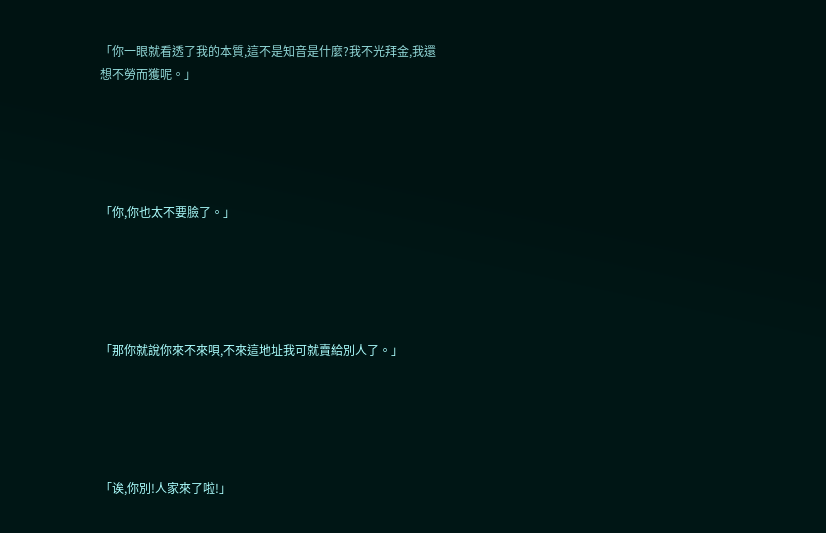「你一眼就看透了我的本質,這不是知音是什麼?我不光拜金,我還想不勞而獲呢。」





「你,你也太不要臉了。」





「那你就說你來不來唄,不來這地址我可就賣給別人了。」





「诶,你別!人家來了啦!」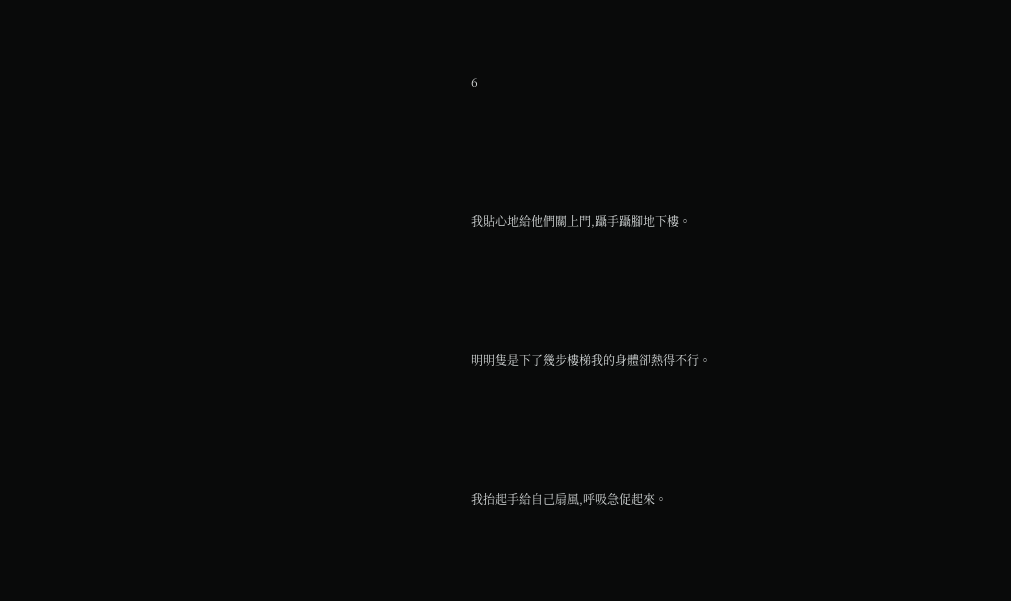6





我貼心地給他們關上門,躡手躡腳地下樓。





明明隻是下了幾步樓梯我的身體卻熱得不行。





我抬起手給自己扇風,呼吸急促起來。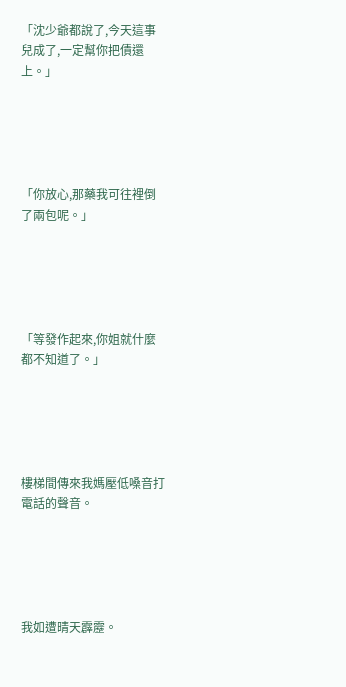「沈少爺都說了,今天這事兒成了,一定幫你把債還上。」





「你放心,那藥我可往裡倒了兩包呢。」





「等發作起來,你姐就什麼都不知道了。」





樓梯間傳來我媽壓低嗓音打電話的聲音。





我如遭晴天霹靂。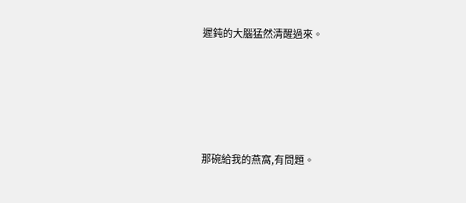遲鈍的大腦猛然清醒過來。





那碗給我的燕窩,有問題。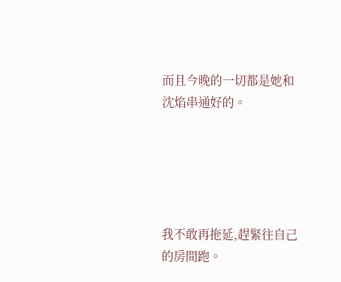而且今晚的一切都是她和沈焰串通好的。





我不敢再拖延,趕緊往自己的房間跑。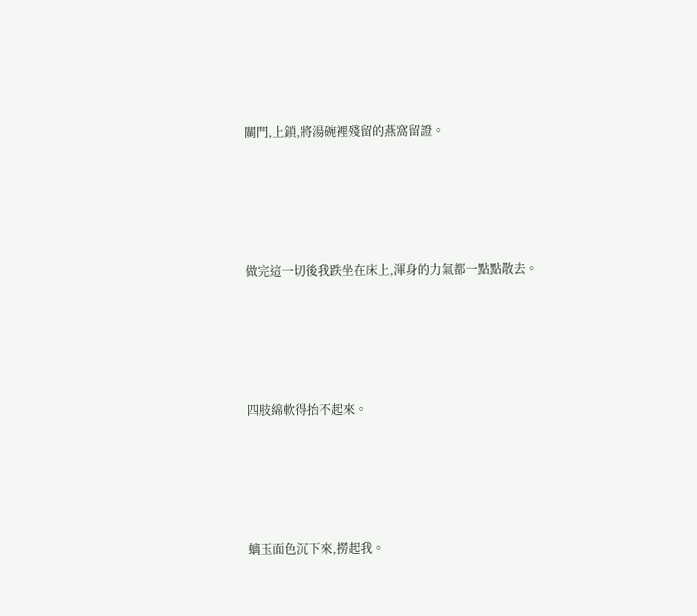關門,上鎖,將湯碗裡殘留的燕窩留證。





做完這一切後我跌坐在床上,渾身的力氣都一點點散去。





四肢綿軟得抬不起來。





螭玉面色沉下來,撈起我。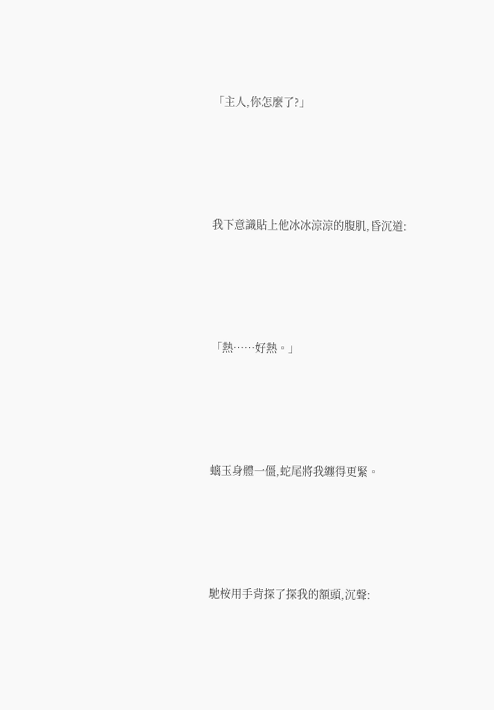「主人,你怎麼了?」





我下意識貼上他冰冰涼涼的腹肌,昏沉道:





「熱……好熱。」





螭玉身體一僵,蛇尾將我纏得更緊。





馳桉用手背探了探我的額頭,沉聲: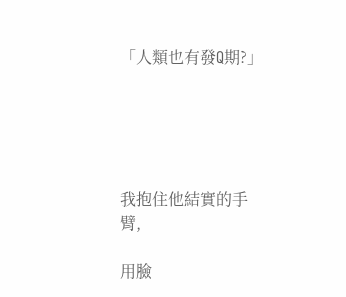「人類也有發Q期?」





我抱住他結實的手臂,

用臉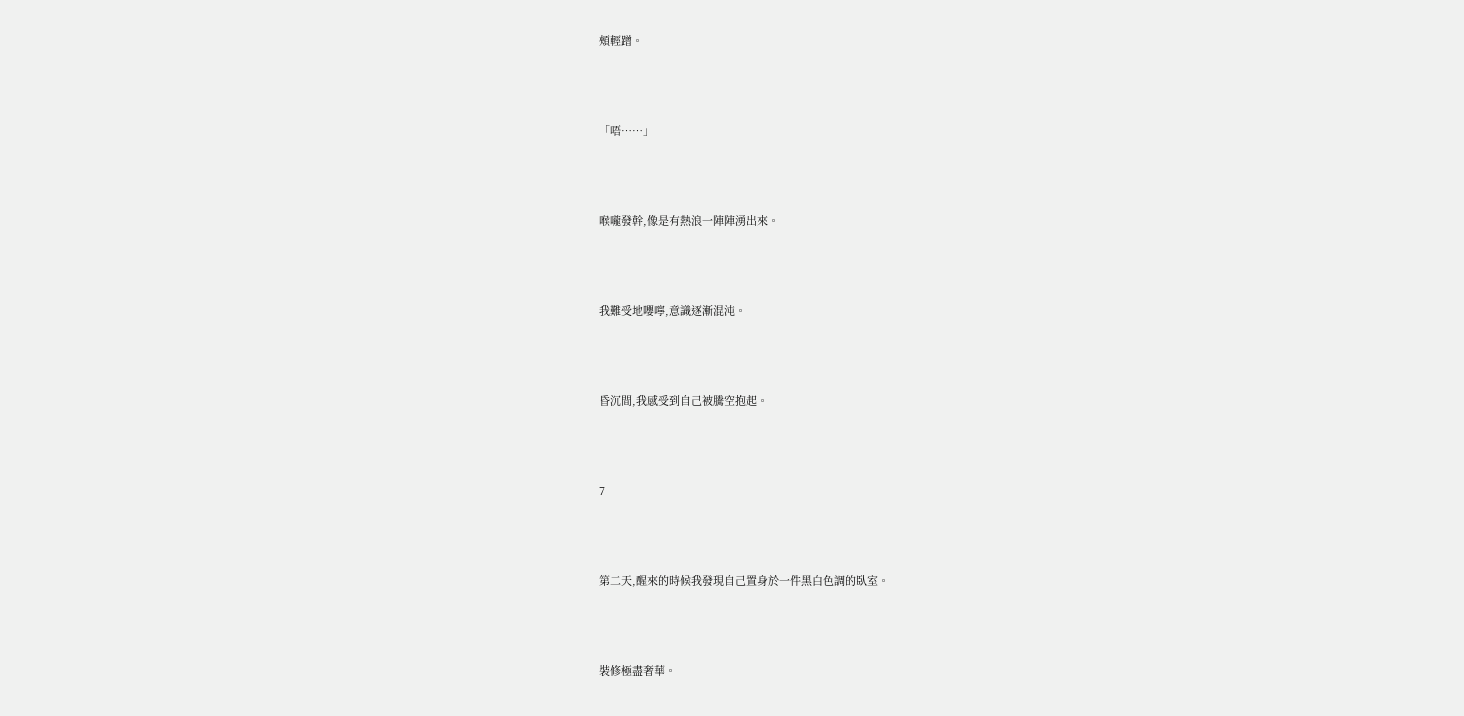頰輕蹭。





「唔……」





喉嚨發幹,像是有熱浪一陣陣湧出來。





我難受地嚶嚀,意識逐漸混沌。





昏沉間,我感受到自己被騰空抱起。





7





第二天,醒來的時候我發現自己置身於一件黑白色調的臥室。





裝修極盡奢華。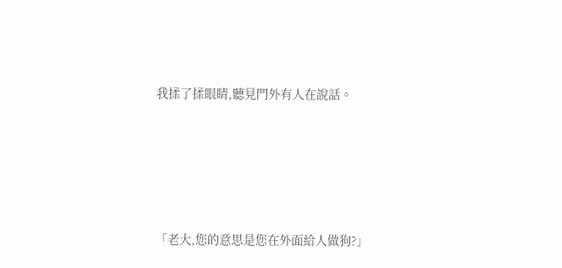我揉了揉眼睛,聽見門外有人在說話。





「老大,您的意思是您在外面給人做狗?」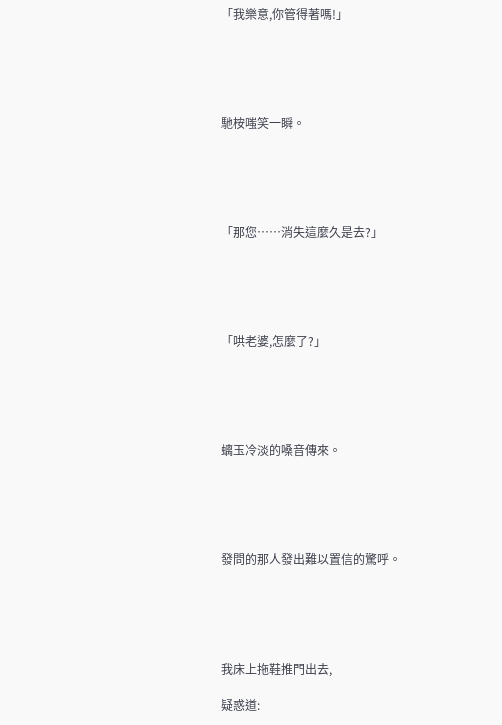「我樂意,你管得著嗎!」





馳桉嗤笑一瞬。





「那您……消失這麼久是去?」





「哄老婆,怎麼了?」





螭玉冷淡的嗓音傳來。





發問的那人發出難以置信的驚呼。





我床上拖鞋推門出去,

疑惑道: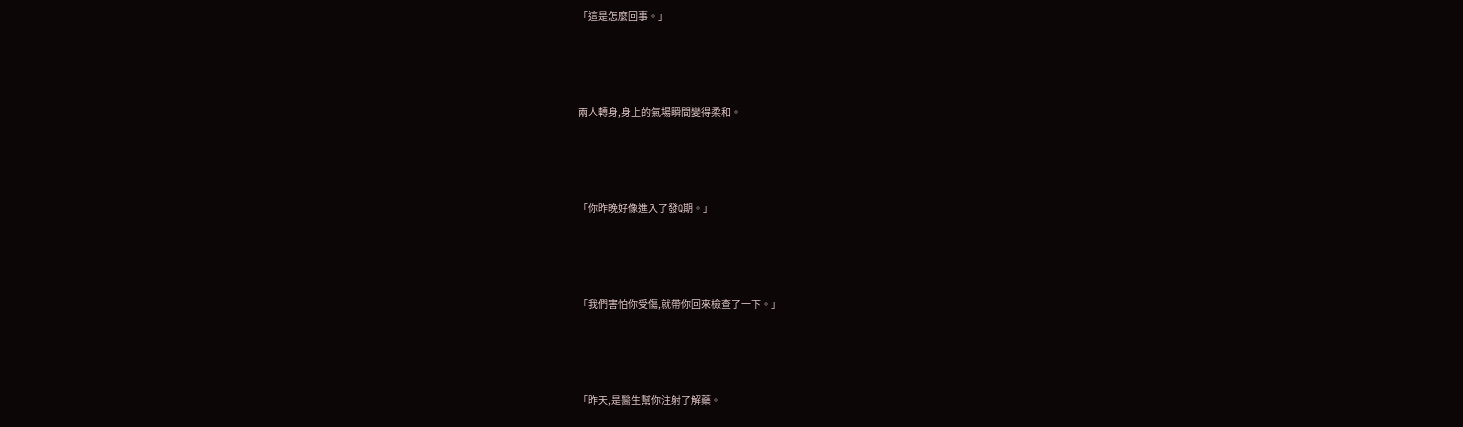「這是怎麼回事。」





兩人轉身,身上的氣場瞬間變得柔和。





「你昨晚好像進入了發Q期。」





「我們害怕你受傷,就帶你回來檢查了一下。」





「昨天,是醫生幫你注射了解藥。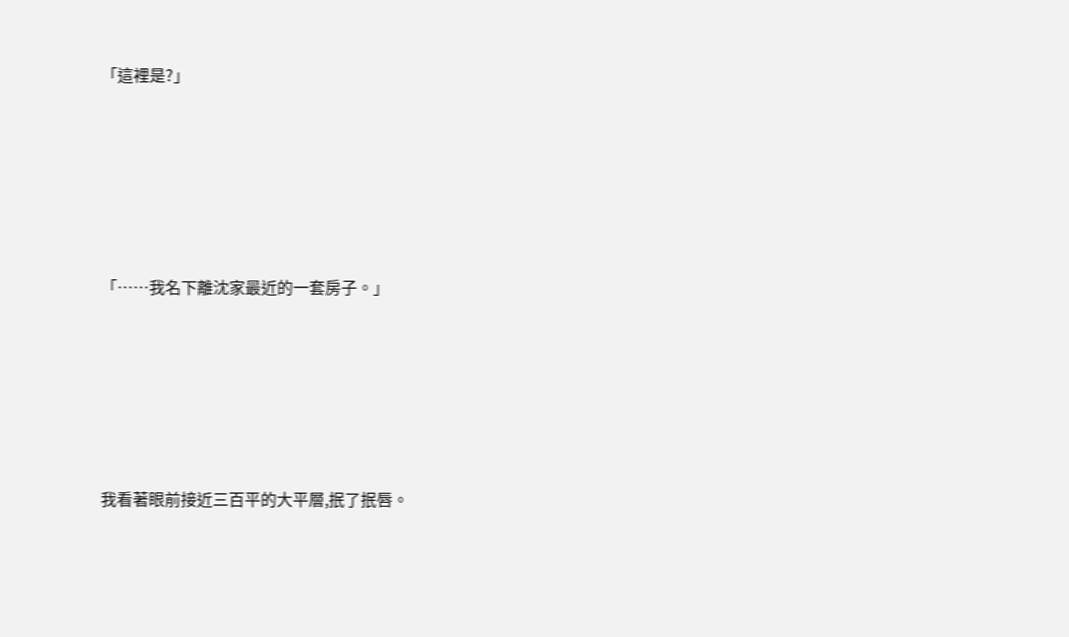「這裡是?」





「……我名下離沈家最近的一套房子。」





我看著眼前接近三百平的大平層,抿了抿唇。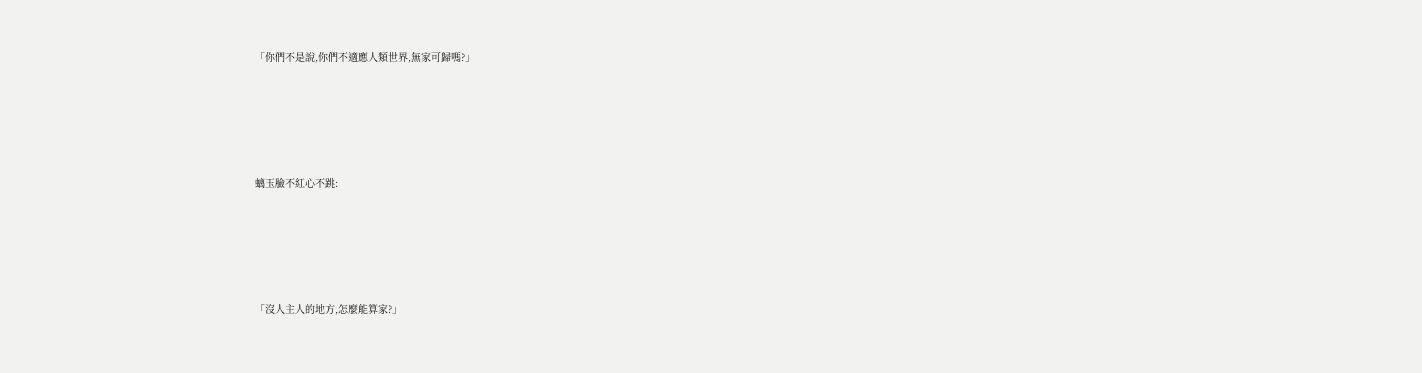「你們不是說,你們不適應人類世界,無家可歸嗎?」





螭玉臉不紅心不跳:





「沒人主人的地方,怎麼能算家?」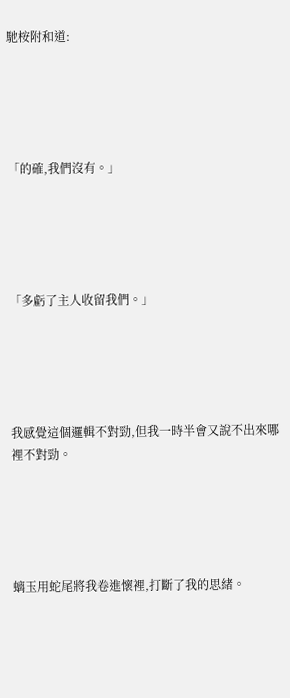馳桉附和道:





「的確,我們沒有。」





「多虧了主人收留我們。」





我感覺這個邏輯不對勁,但我一時半會又說不出來哪裡不對勁。





螭玉用蛇尾將我卷進懷裡,打斷了我的思緒。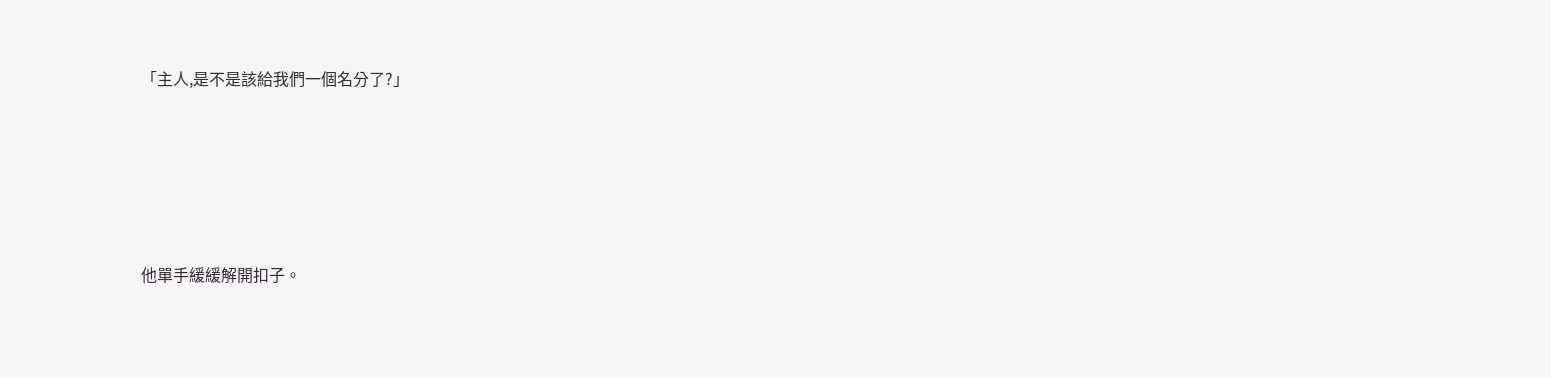「主人,是不是該給我們一個名分了?」





他單手緩緩解開扣子。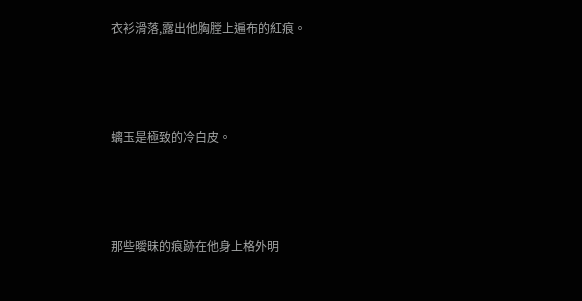衣衫滑落,露出他胸膛上遍布的紅痕。





螭玉是極致的冷白皮。





那些曖昧的痕跡在他身上格外明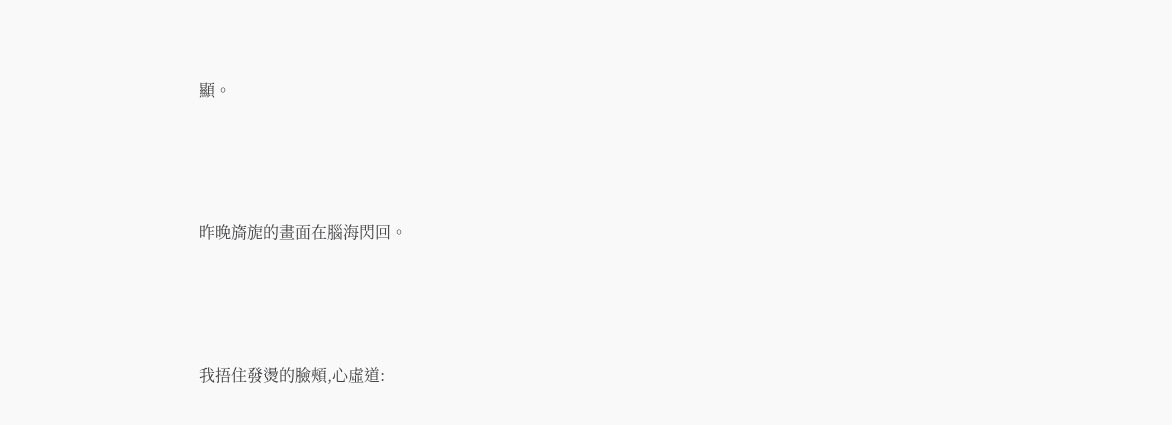顯。





昨晚旖旎的畫面在腦海閃回。





我捂住發燙的臉頰,心虛道: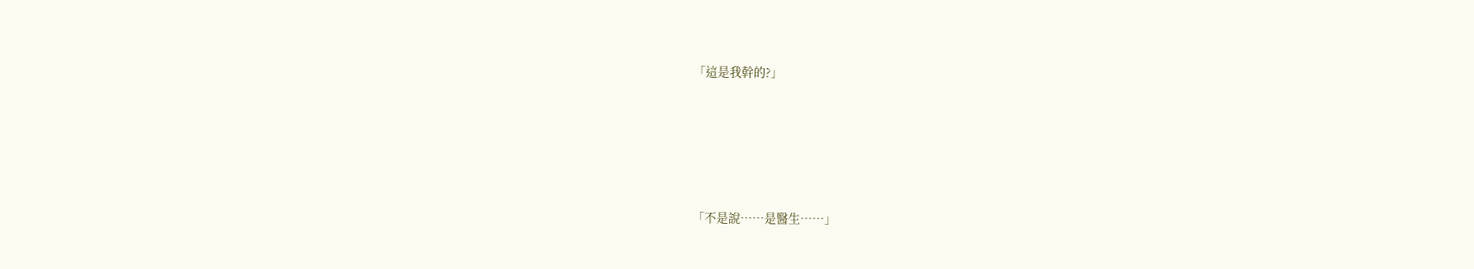「這是我幹的?」





「不是說……是醫生……」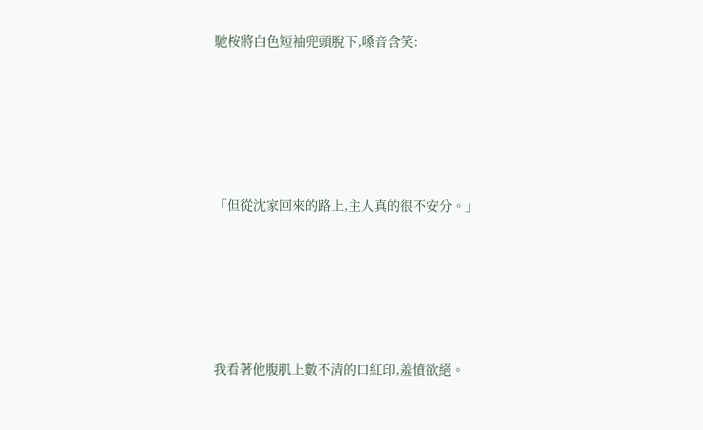馳桉將白色短袖兜頭脫下,嗓音含笑:





「但從沈家回來的路上,主人真的很不安分。」





我看著他腹肌上數不清的口紅印,羞憤欲絕。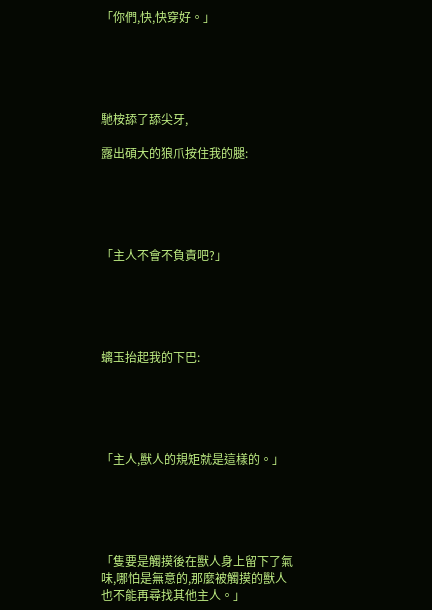「你們,快,快穿好。」





馳桉舔了舔尖牙,

露出碩大的狼爪按住我的腿:





「主人不會不負責吧?」





螭玉抬起我的下巴:





「主人,獸人的規矩就是這樣的。」





「隻要是觸摸後在獸人身上留下了氣味,哪怕是無意的,那麼被觸摸的獸人也不能再尋找其他主人。」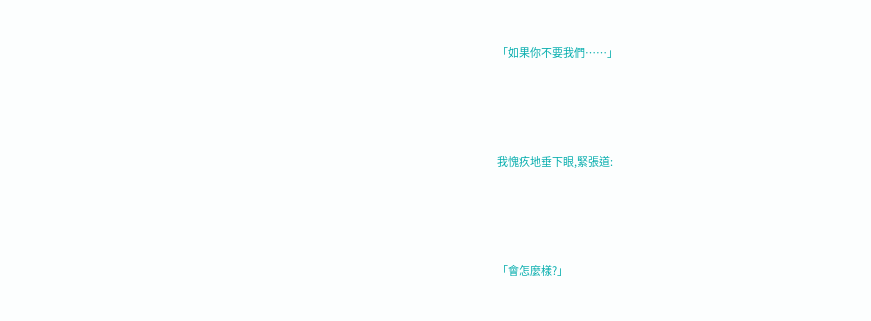「如果你不要我們……」





我愧疚地垂下眼,緊張道:





「會怎麼樣?」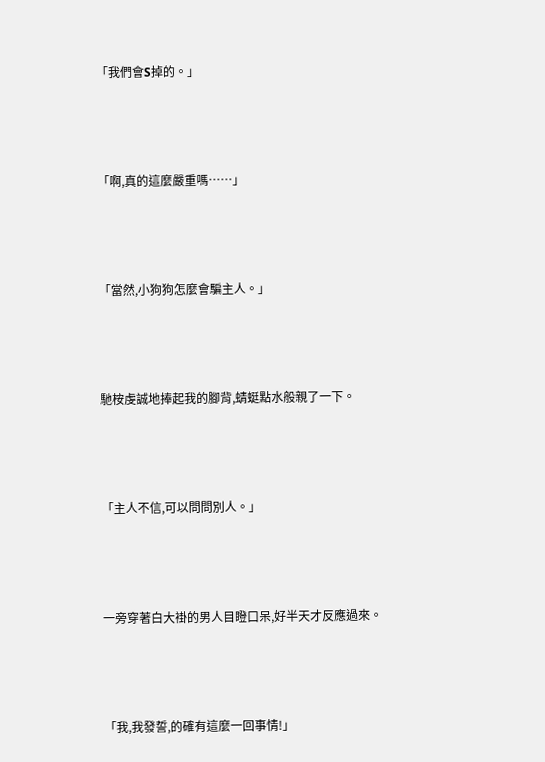「我們會S掉的。」





「啊,真的這麼嚴重嗎……」





「當然,小狗狗怎麼會騙主人。」





馳桉虔誠地捧起我的腳背,蜻蜓點水般親了一下。





「主人不信,可以問問別人。」





一旁穿著白大褂的男人目瞪口呆,好半天才反應過來。





「我,我發誓,的確有這麼一回事情!」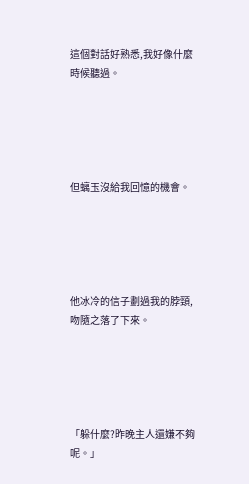這個對話好熟悉,我好像什麼時候聽過。





但螭玉沒給我回憶的機會。





他冰冷的信子劃過我的脖頸,吻隨之落了下來。





「躲什麼?昨晚主人還嫌不夠呢。」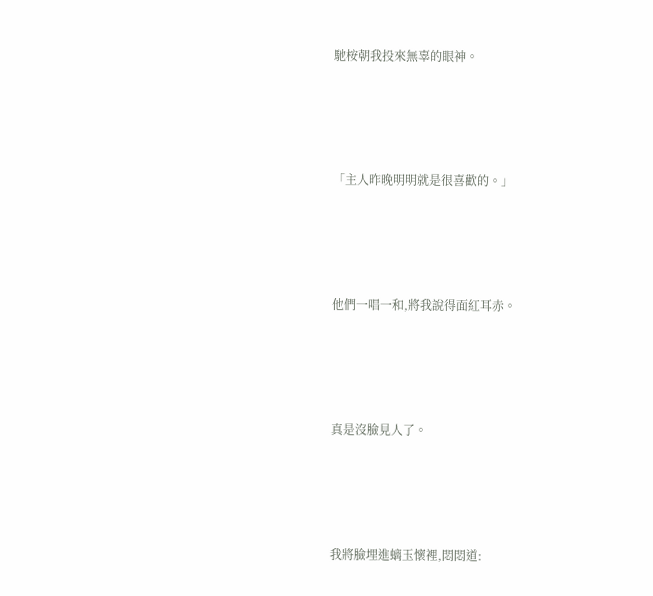馳桉朝我投來無辜的眼神。





「主人昨晚明明就是很喜歡的。」





他們一唱一和,將我說得面紅耳赤。





真是沒臉見人了。





我將臉埋進螭玉懷裡,悶悶道: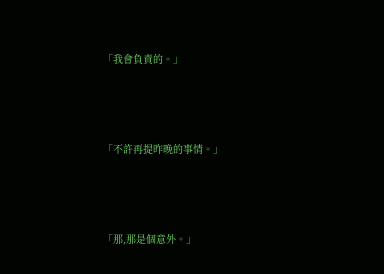「我會負責的。」





「不許再提昨晚的事情。」





「那,那是個意外。」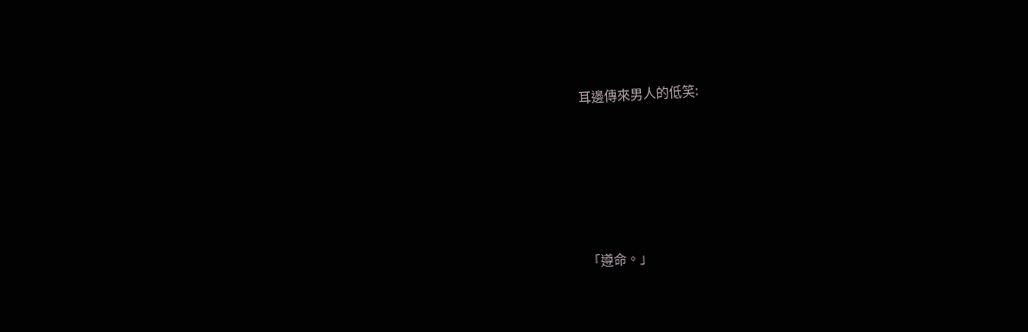耳邊傳來男人的低笑:





「遵命。」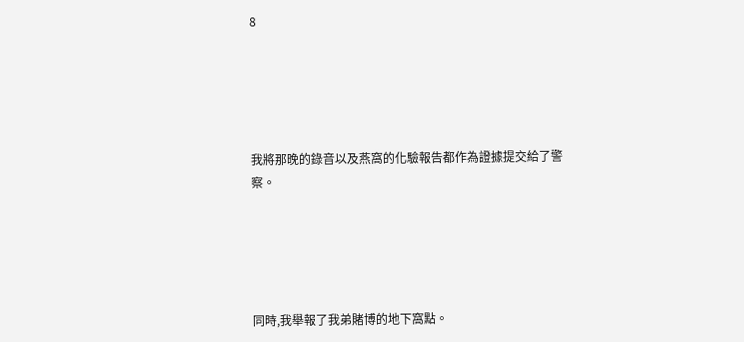8





我將那晚的錄音以及燕窩的化驗報告都作為證據提交給了警察。





同時,我舉報了我弟賭博的地下窩點。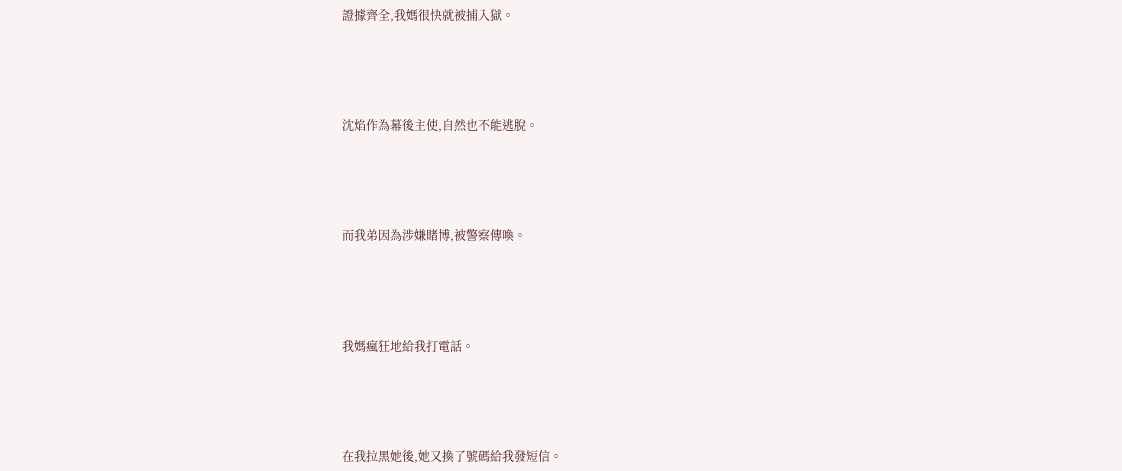證據齊全,我媽很快就被捕入獄。





沈焰作為幕後主使,自然也不能逃脫。





而我弟因為涉嫌賭博,被警察傳喚。





我媽瘋狂地給我打電話。





在我拉黑她後,她又換了號碼給我發短信。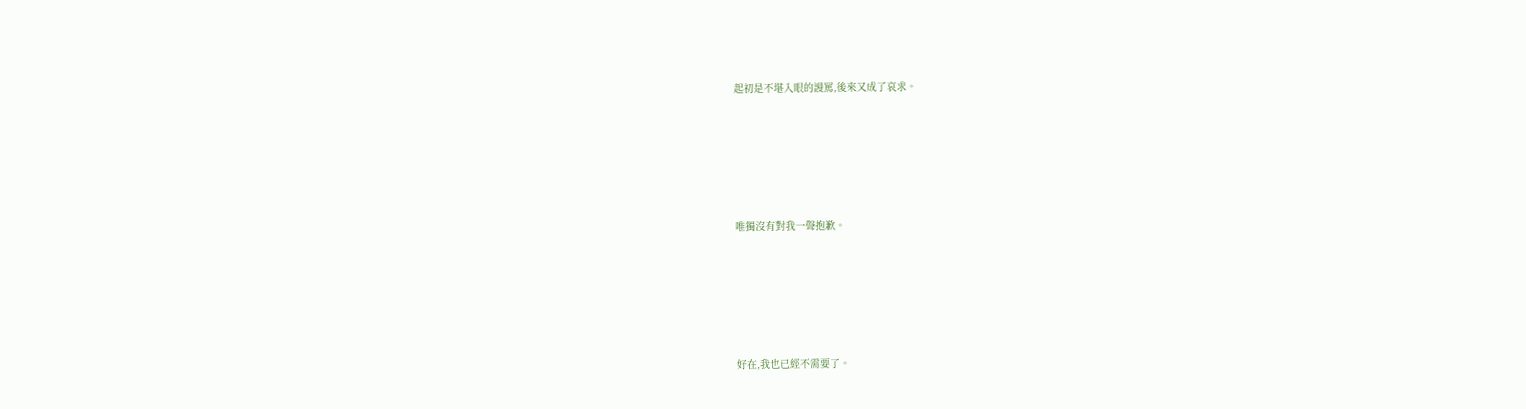起初是不堪入眼的謾罵,後來又成了哀求。





唯獨沒有對我一聲抱歉。





好在,我也已經不需要了。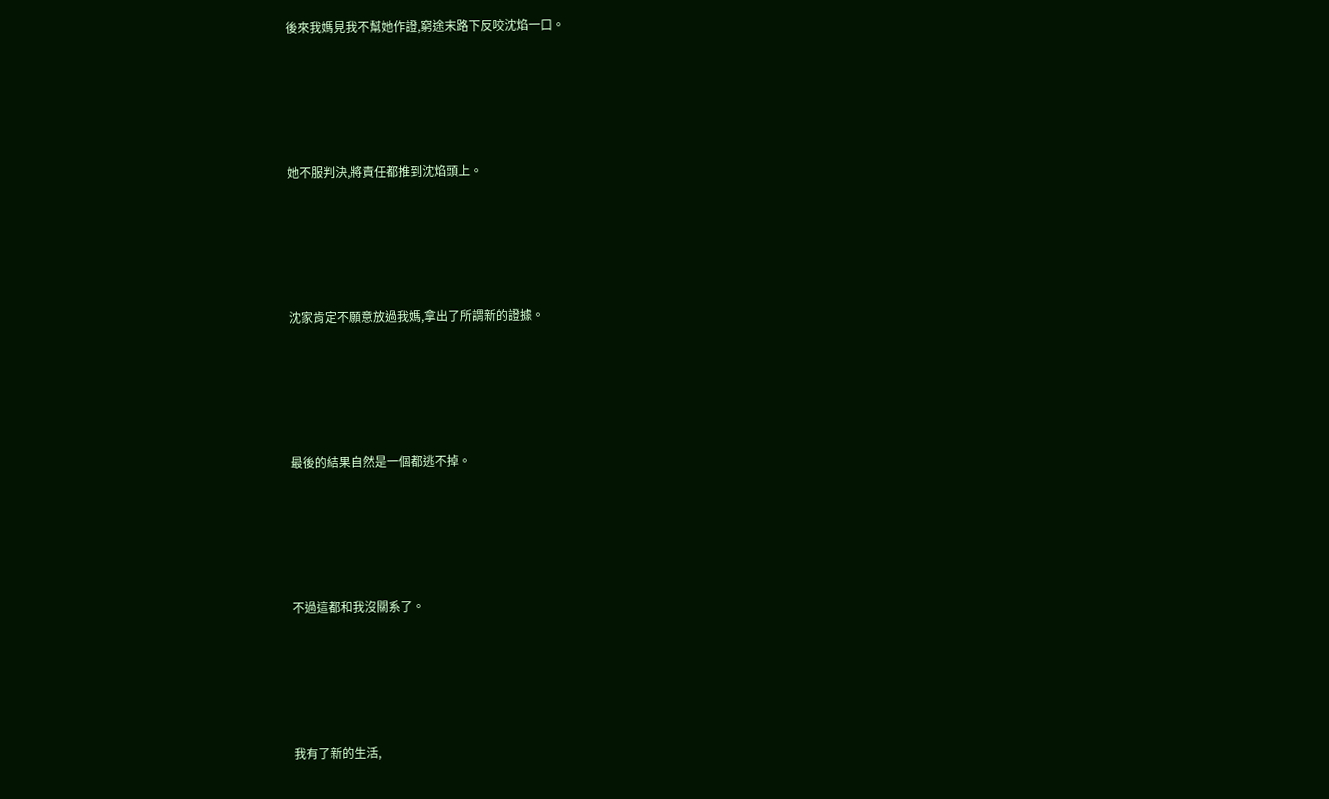後來我媽見我不幫她作證,窮途末路下反咬沈焰一口。





她不服判決,將責任都推到沈焰頭上。





沈家肯定不願意放過我媽,拿出了所謂新的證據。





最後的結果自然是一個都逃不掉。





不過這都和我沒關系了。





我有了新的生活,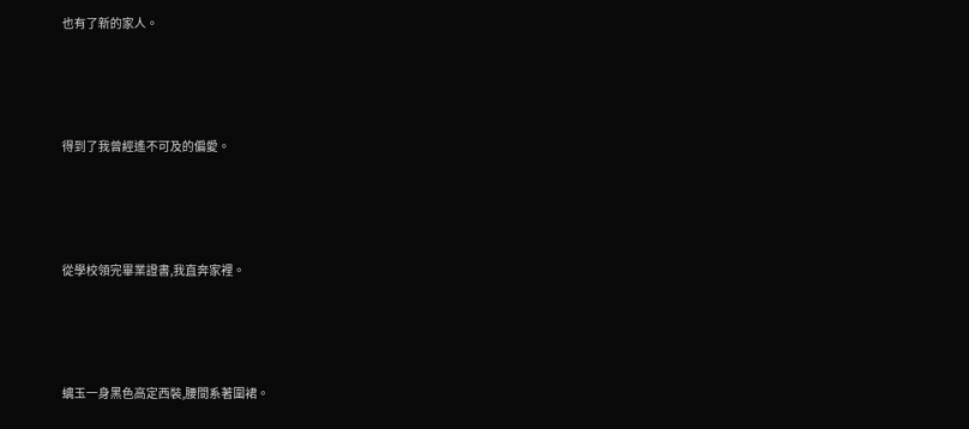也有了新的家人。





得到了我曾經遙不可及的偏愛。





從學校領完畢業證書,我直奔家裡。





螭玉一身黑色高定西裝,腰間系著圍裙。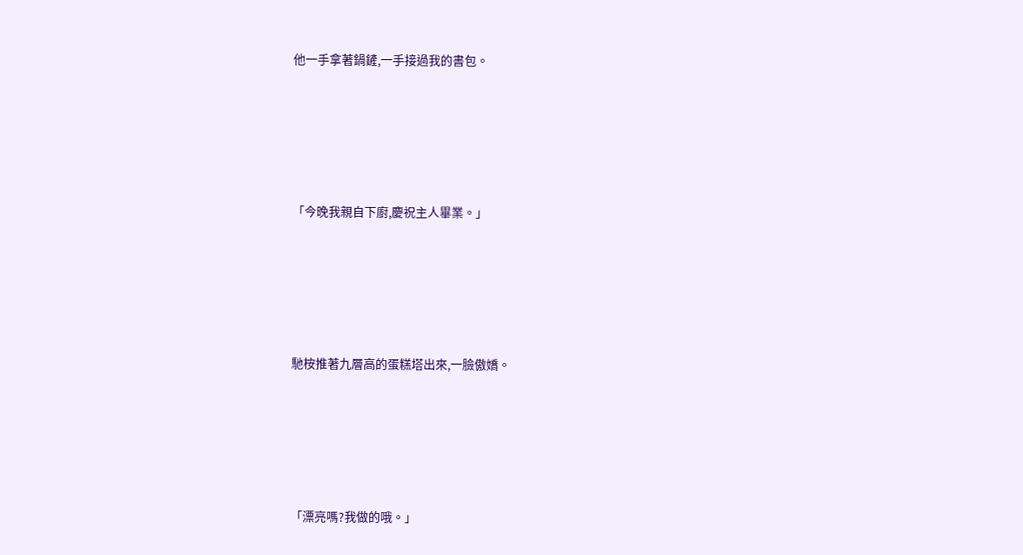他一手拿著鍋鏟,一手接過我的書包。





「今晚我親自下廚,慶祝主人畢業。」





馳桉推著九層高的蛋糕塔出來,一臉傲嬌。





「漂亮嗎?我做的哦。」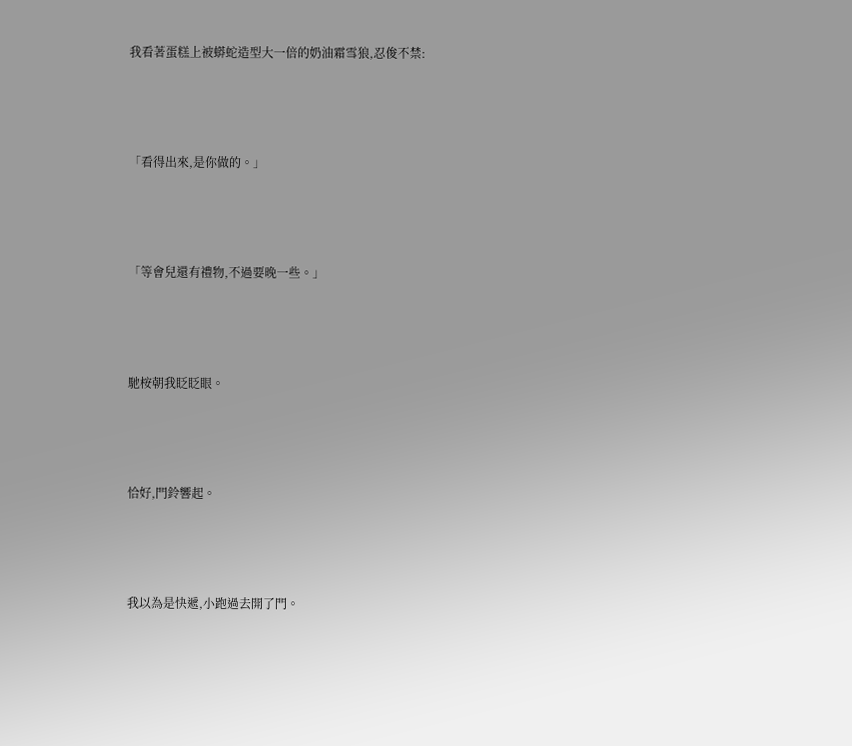我看著蛋糕上被蟒蛇造型大一倍的奶油霜雪狼,忍俊不禁:





「看得出來,是你做的。」





「等會兒還有禮物,不過要晚一些。」





馳桉朝我眨眨眼。





恰好,門鈴響起。





我以為是快遞,小跑過去開了門。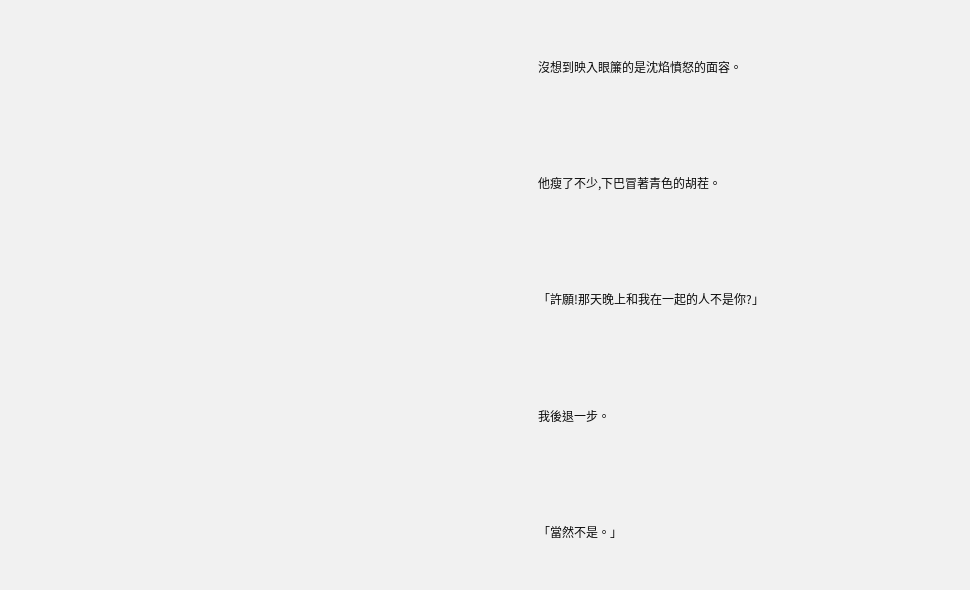沒想到映入眼簾的是沈焰憤怒的面容。





他瘦了不少,下巴冒著青色的胡茬。





「許願!那天晚上和我在一起的人不是你?」





我後退一步。





「當然不是。」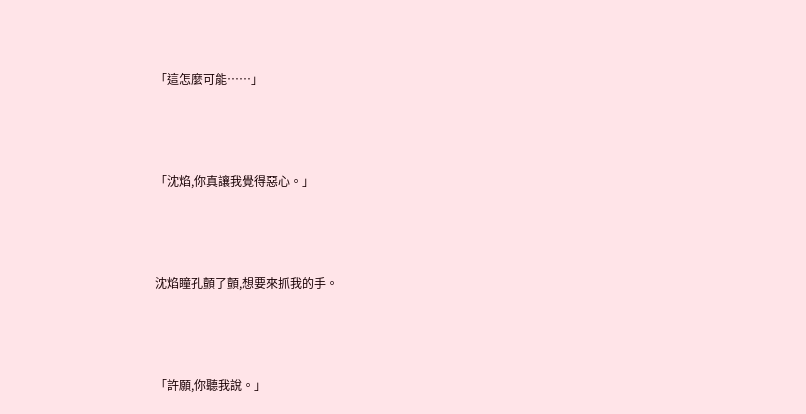「這怎麼可能……」





「沈焰,你真讓我覺得惡心。」





沈焰瞳孔顫了顫,想要來抓我的手。





「許願,你聽我說。」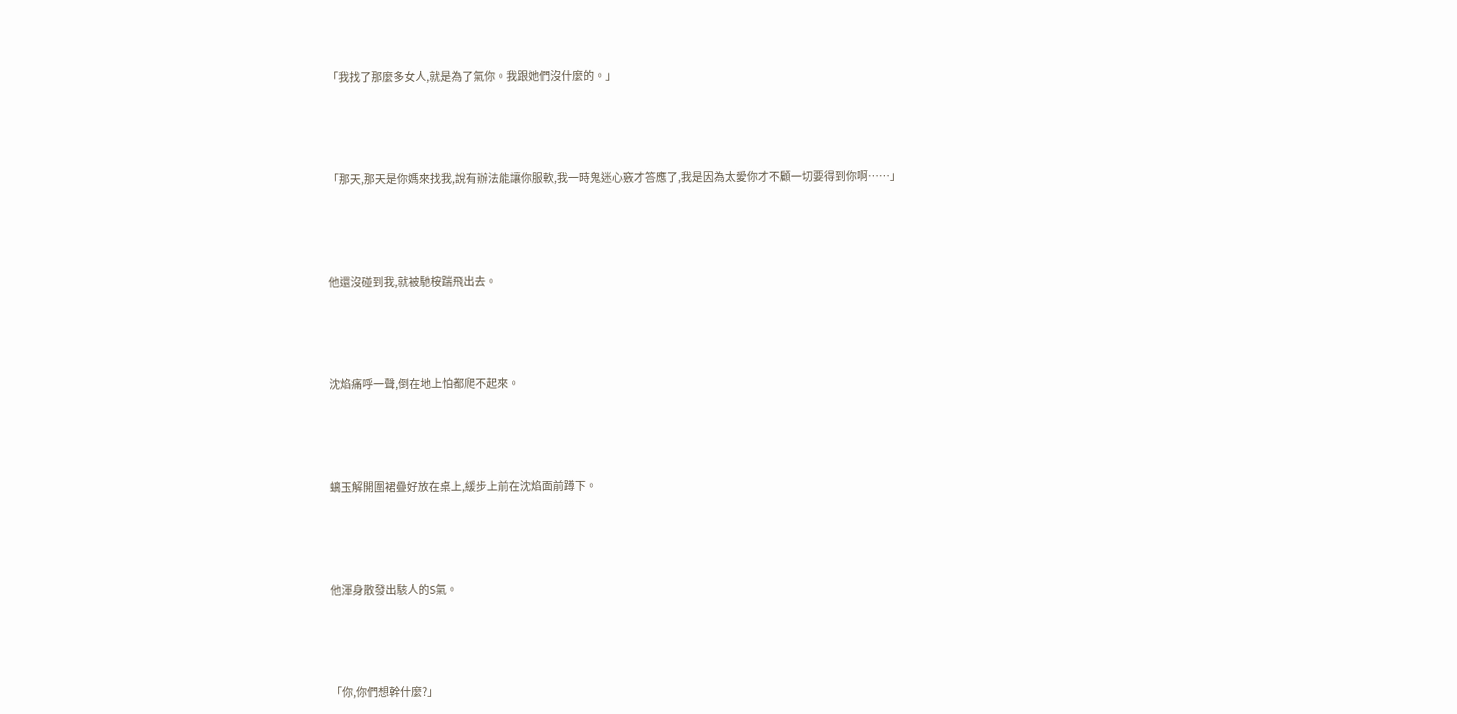「我找了那麼多女人,就是為了氣你。我跟她們沒什麼的。」





「那天,那天是你媽來找我,說有辦法能讓你服軟,我一時鬼迷心竅才答應了,我是因為太愛你才不顧一切要得到你啊……」





他還沒碰到我,就被馳桉踹飛出去。





沈焰痛呼一聲,倒在地上怕都爬不起來。





螭玉解開圍裙疊好放在桌上,緩步上前在沈焰面前蹲下。





他渾身散發出駭人的S氣。





「你,你們想幹什麼?」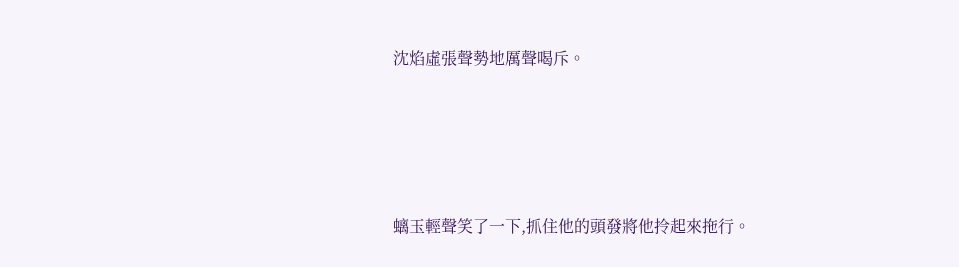沈焰虛張聲勢地厲聲喝斥。





螭玉輕聲笑了一下,抓住他的頭發將他拎起來拖行。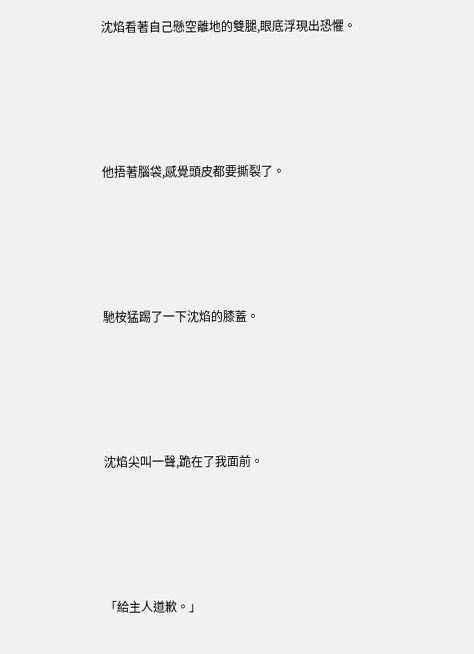沈焰看著自己懸空離地的雙腿,眼底浮現出恐懼。





他捂著腦袋,感覺頭皮都要撕裂了。





馳桉猛踢了一下沈焰的膝蓋。





沈焰尖叫一聲,跪在了我面前。





「給主人道歉。」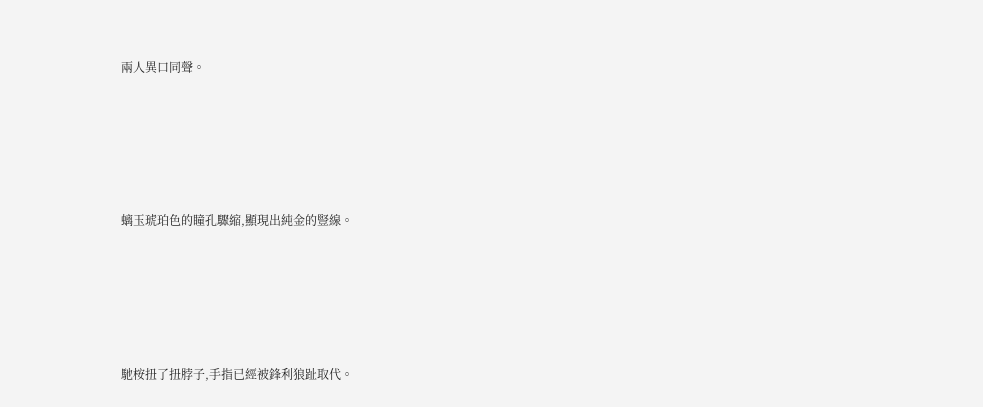兩人異口同聲。





螭玉琥珀色的瞳孔驟縮,顯現出純金的豎線。





馳桉扭了扭脖子,手指已經被鋒利狼趾取代。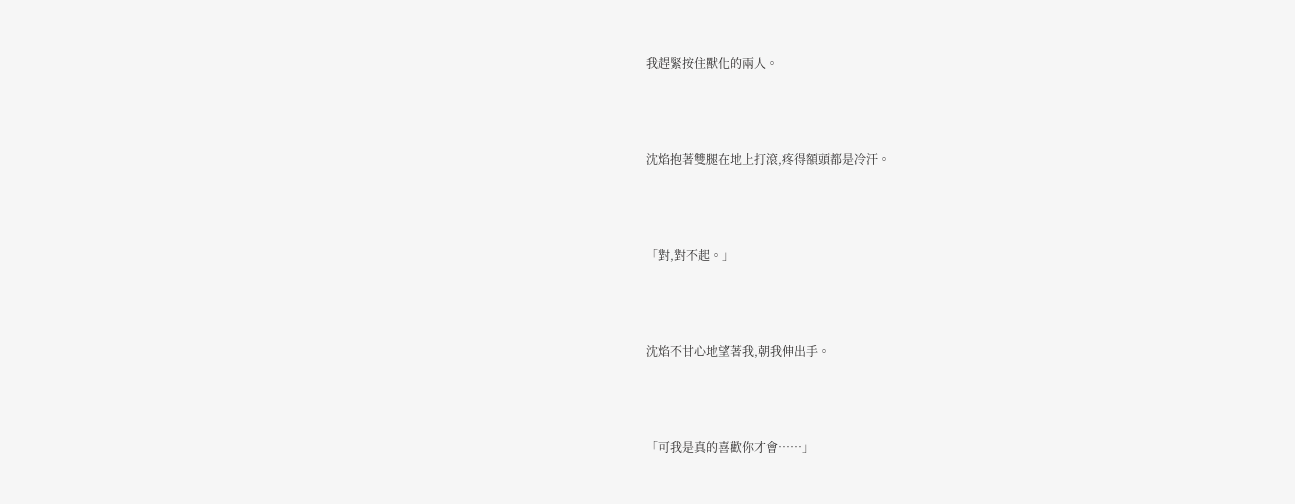我趕緊按住獸化的兩人。





沈焰抱著雙腿在地上打滾,疼得額頭都是冷汗。





「對,對不起。」





沈焰不甘心地望著我,朝我伸出手。





「可我是真的喜歡你才會……」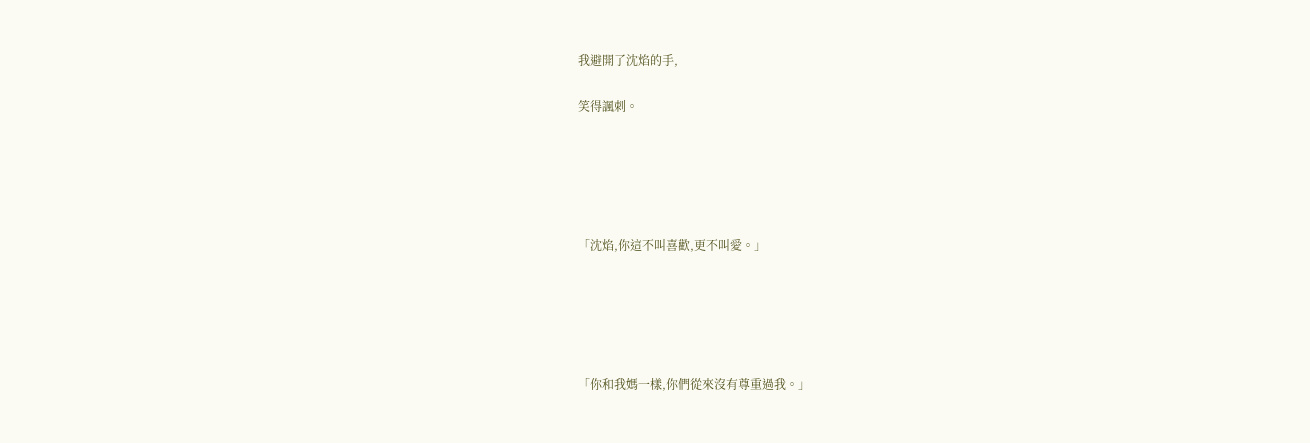我避開了沈焰的手,

笑得諷刺。





「沈焰,你這不叫喜歡,更不叫愛。」





「你和我媽一樣,你們從來沒有尊重過我。」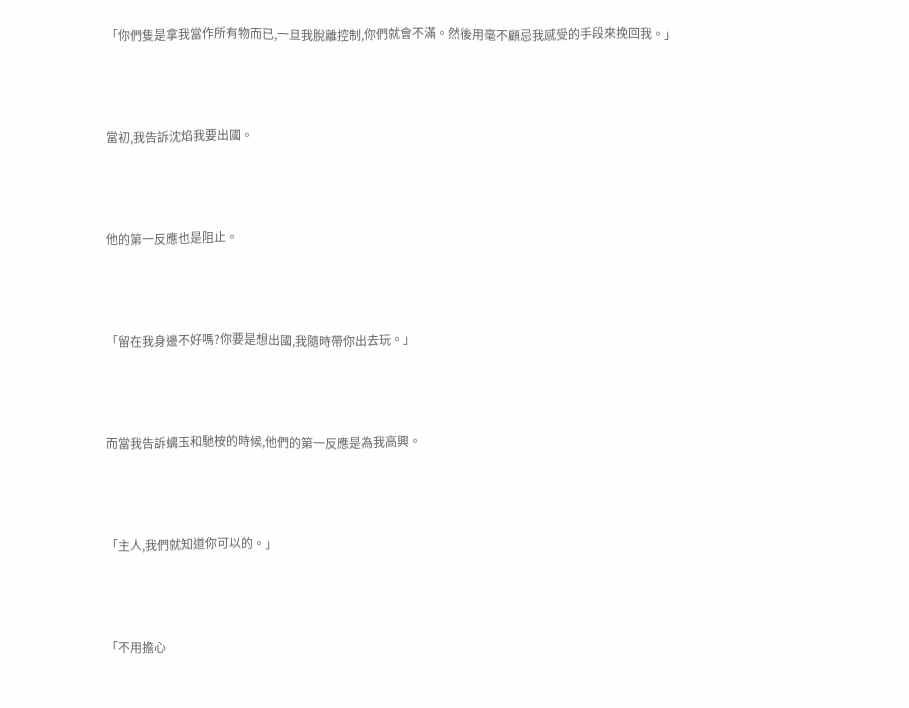「你們隻是拿我當作所有物而已,一旦我脫離控制,你們就會不滿。然後用毫不顧忌我感受的手段來挽回我。」





當初,我告訴沈焰我要出國。





他的第一反應也是阻止。





「留在我身邊不好嗎?你要是想出國,我隨時帶你出去玩。」





而當我告訴螭玉和馳桉的時候,他們的第一反應是為我高興。





「主人,我們就知道你可以的。」





「不用擔心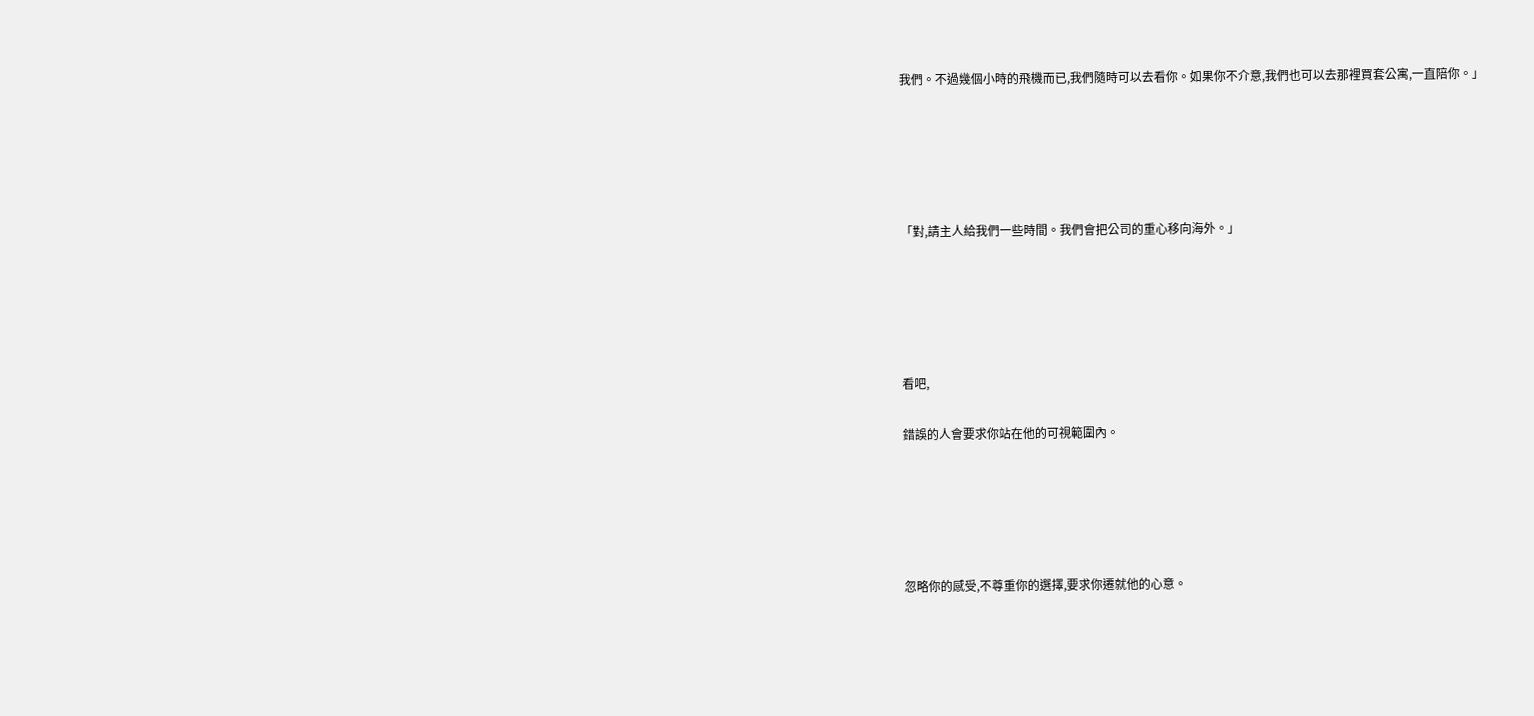我們。不過幾個小時的飛機而已,我們隨時可以去看你。如果你不介意,我們也可以去那裡買套公寓,一直陪你。」





「對,請主人給我們一些時間。我們會把公司的重心移向海外。」





看吧,

錯誤的人會要求你站在他的可視範圍內。





忽略你的感受,不尊重你的選擇,要求你遷就他的心意。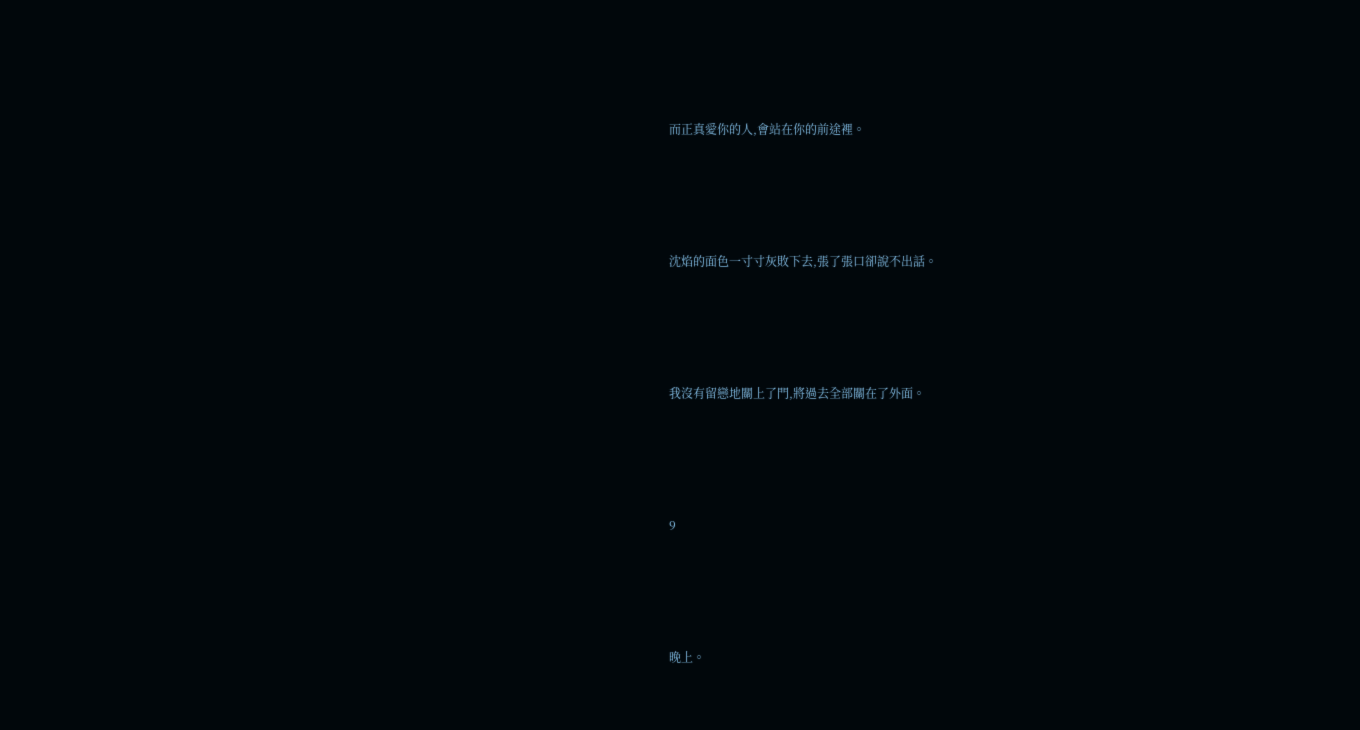而正真愛你的人,會站在你的前途裡。





沈焰的面色一寸寸灰敗下去,張了張口卻說不出話。





我沒有留戀地關上了門,將過去全部關在了外面。





9





晚上。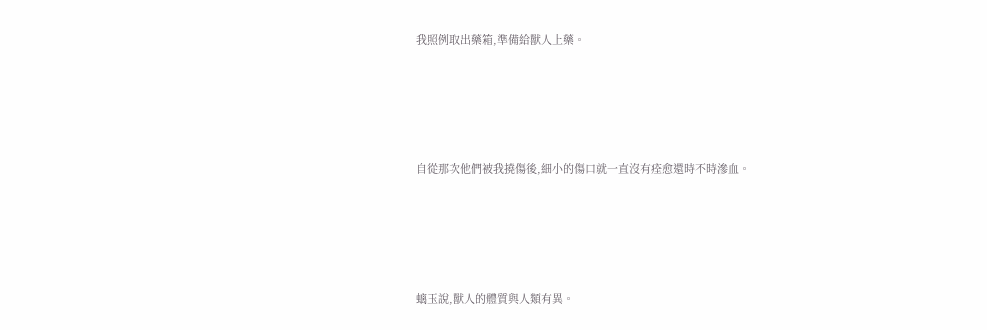我照例取出藥箱,準備給獸人上藥。





自從那次他們被我撓傷後,細小的傷口就一直沒有痊愈還時不時滲血。





螭玉說,獸人的體質與人類有異。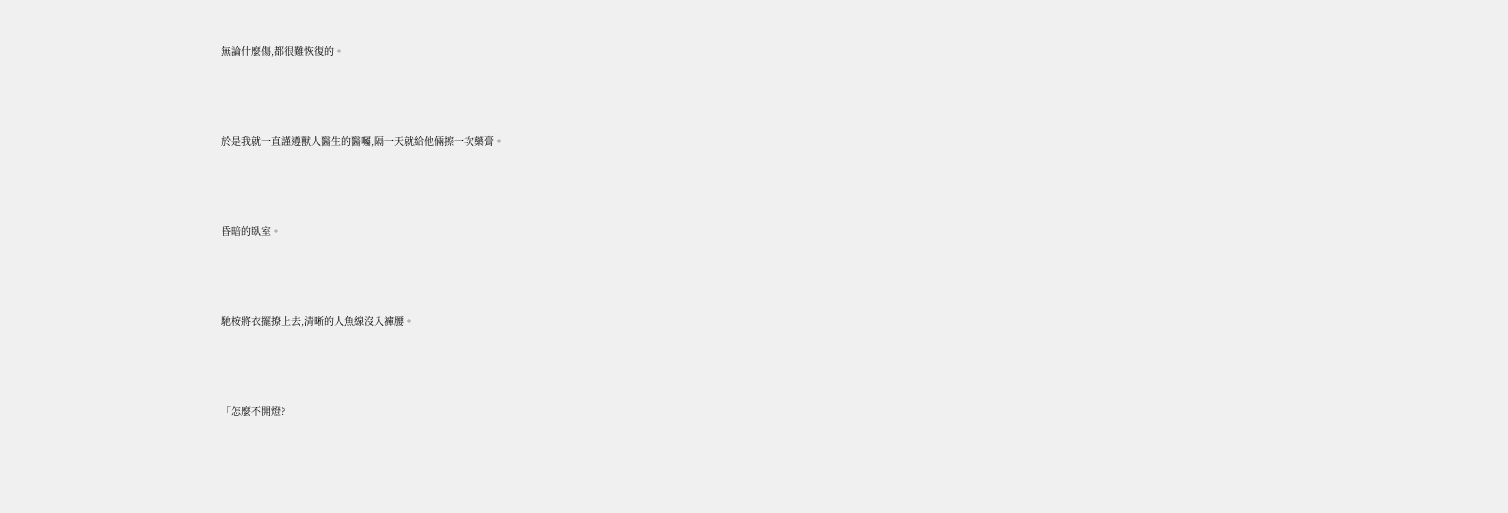無論什麼傷,都很難恢復的。





於是我就一直謹遵獸人醫生的醫囑,隔一天就給他倆擦一次藥膏。





昏暗的臥室。





馳桉將衣擺撩上去,清晰的人魚線沒入褲腰。





「怎麼不開燈?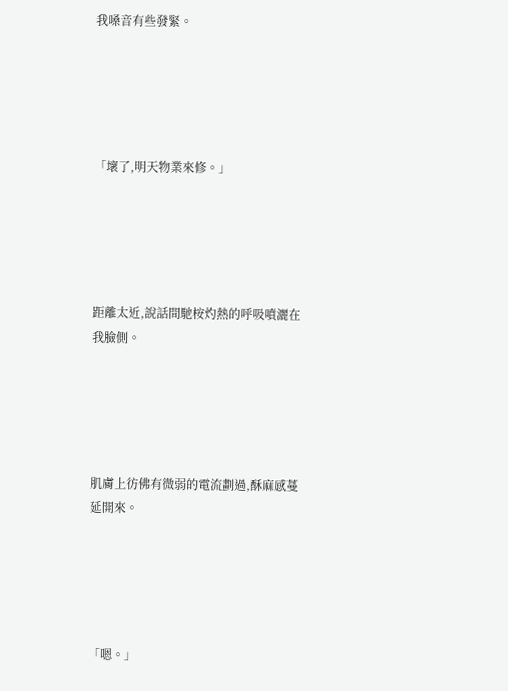我嗓音有些發緊。





「壞了,明天物業來修。」





距離太近,說話間馳桉灼熱的呼吸噴灑在我臉側。





肌膚上彷佛有微弱的電流劃過,酥麻感蔓延開來。





「嗯。」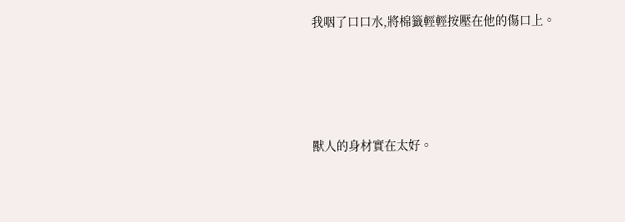我咽了口口水,將棉籤輕輕按壓在他的傷口上。





獸人的身材實在太好。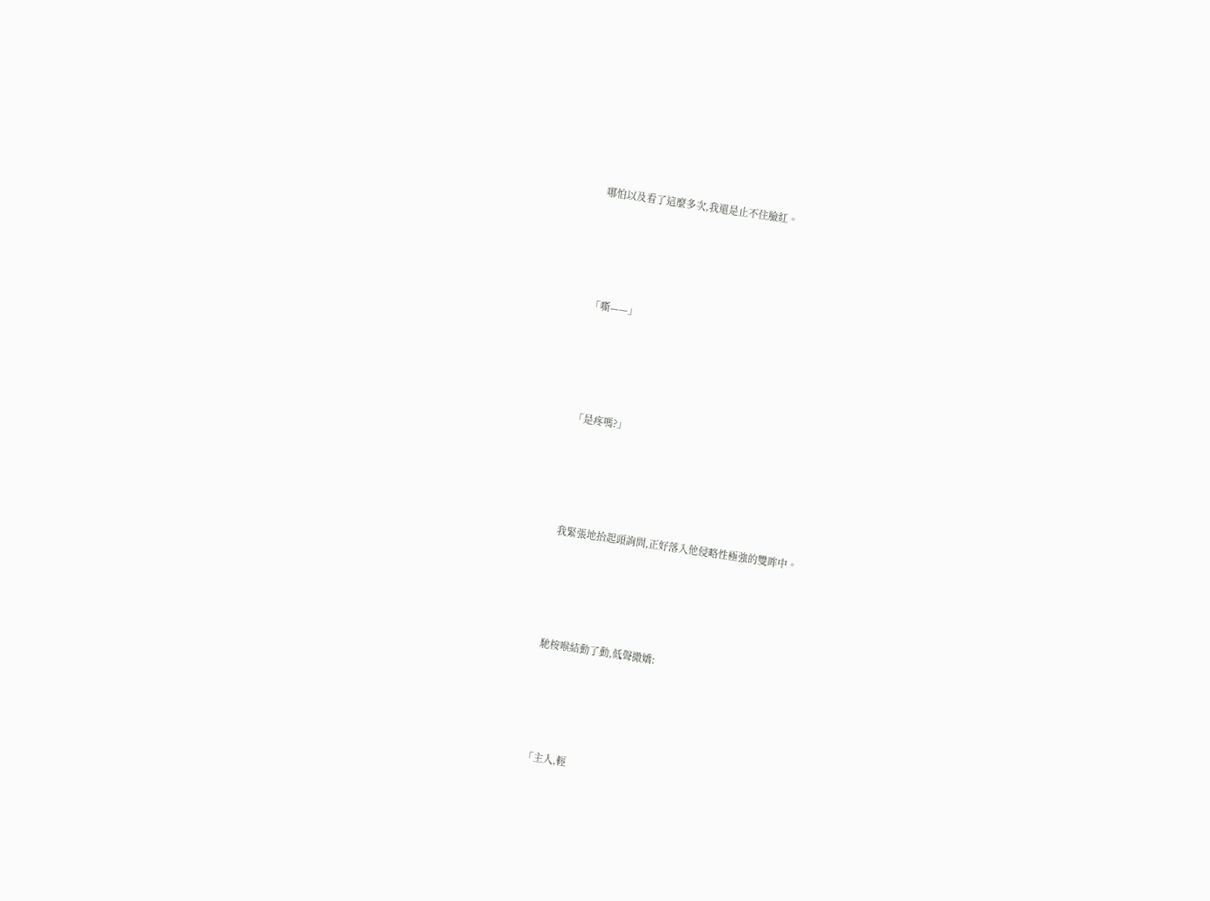哪怕以及看了這麼多次,我還是止不住臉紅。





「嘶——」





「是疼嗎?」





我緊張地抬起頭詢問,正好落入他侵略性極強的雙眸中。





馳桉喉結動了動,低聲撒嬌:





「主人,輕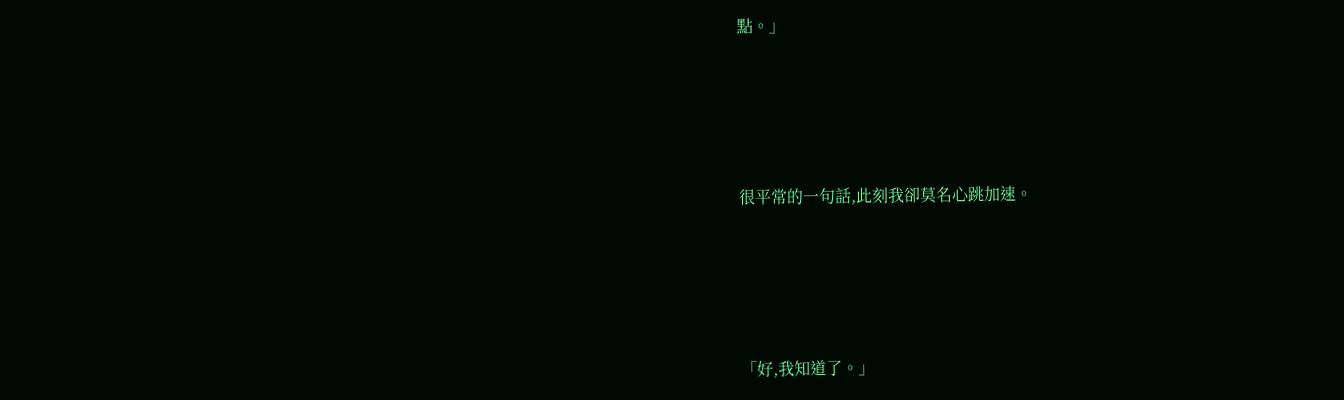點。」





很平常的一句話,此刻我卻莫名心跳加速。





「好,我知道了。」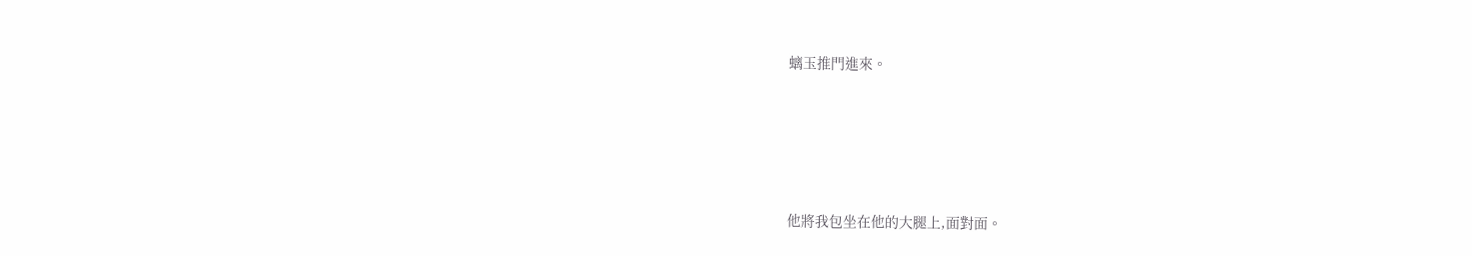螭玉推門進來。





他將我包坐在他的大腿上,面對面。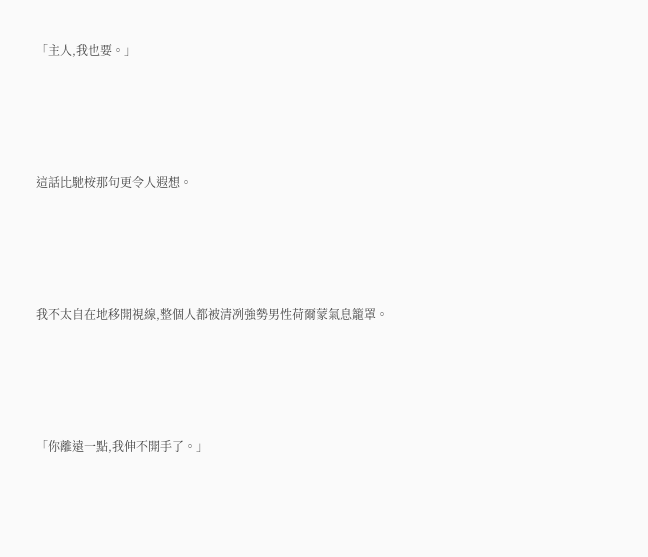「主人,我也要。」





這話比馳桉那句更令人遐想。





我不太自在地移開視線,整個人都被清冽強勢男性荷爾蒙氣息籠罩。





「你離遠一點,我伸不開手了。」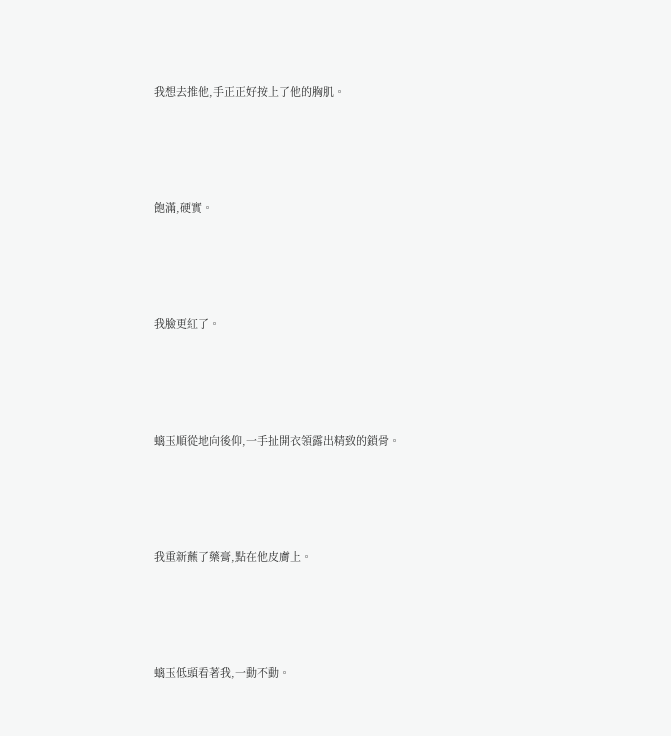我想去推他,手正正好按上了他的胸肌。





飽滿,硬實。





我臉更紅了。





螭玉順從地向後仰,一手扯開衣領露出精致的鎖骨。





我重新蘸了藥膏,點在他皮膚上。





螭玉低頭看著我,一動不動。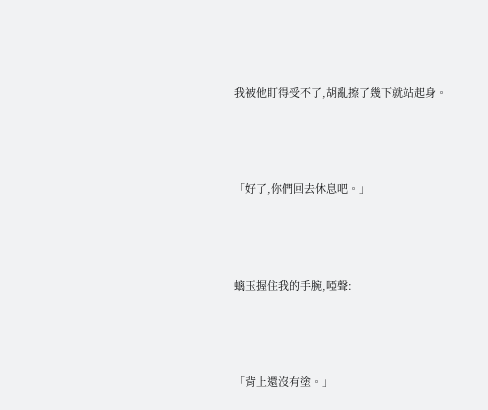我被他盯得受不了,胡亂擦了幾下就站起身。





「好了,你們回去休息吧。」





螭玉握住我的手腕,啞聲:





「背上還沒有塗。」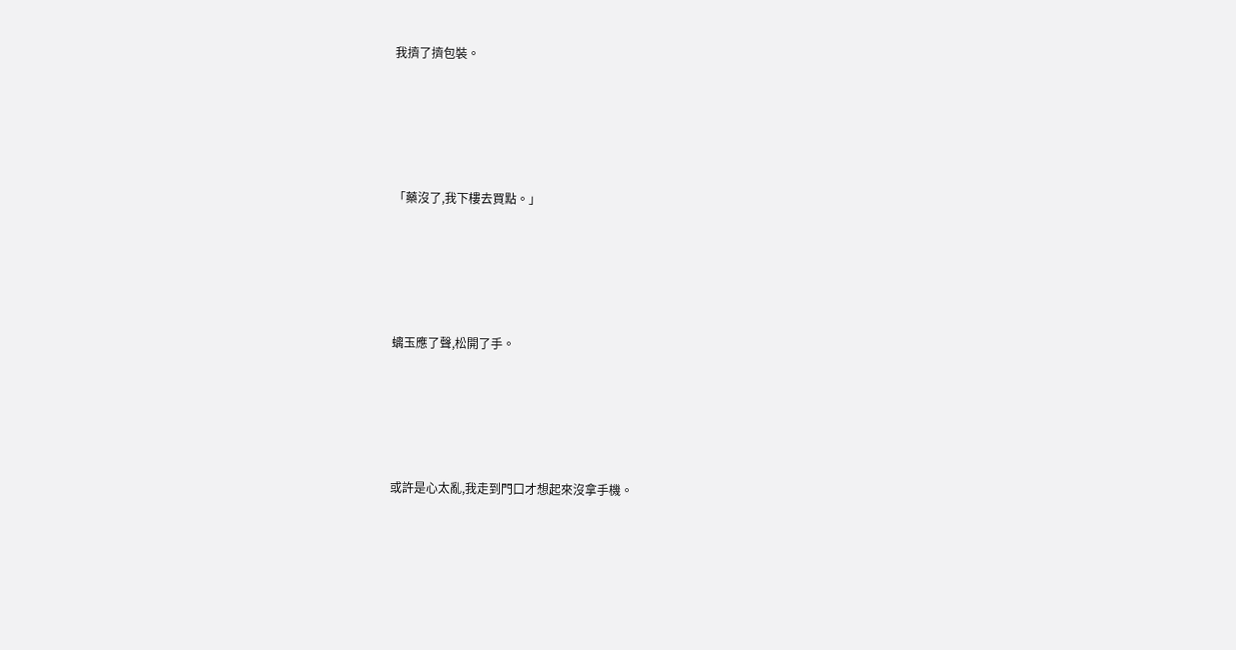我擠了擠包裝。





「藥沒了,我下樓去買點。」





螭玉應了聲,松開了手。





或許是心太亂,我走到門口才想起來沒拿手機。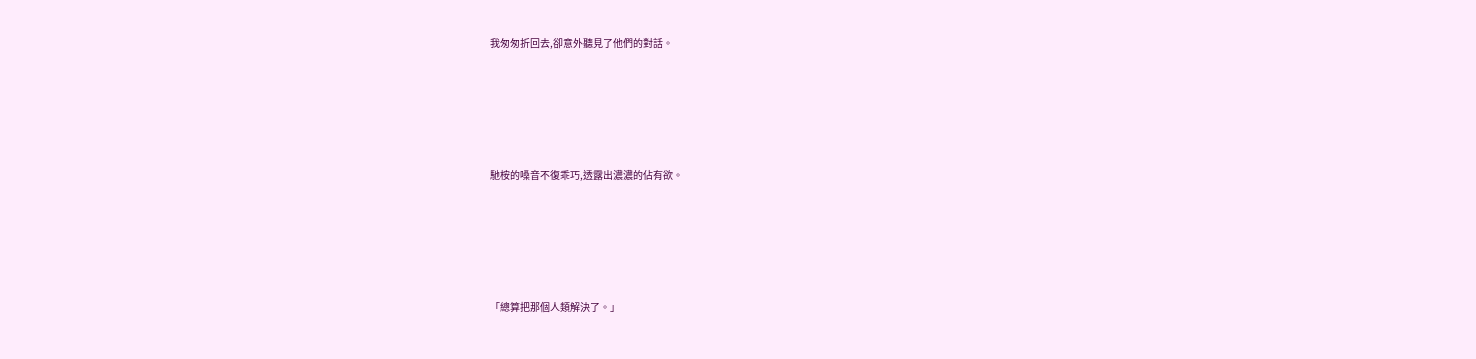我匆匆折回去,卻意外聽見了他們的對話。





馳桉的嗓音不復乖巧,透露出濃濃的佔有欲。





「總算把那個人類解決了。」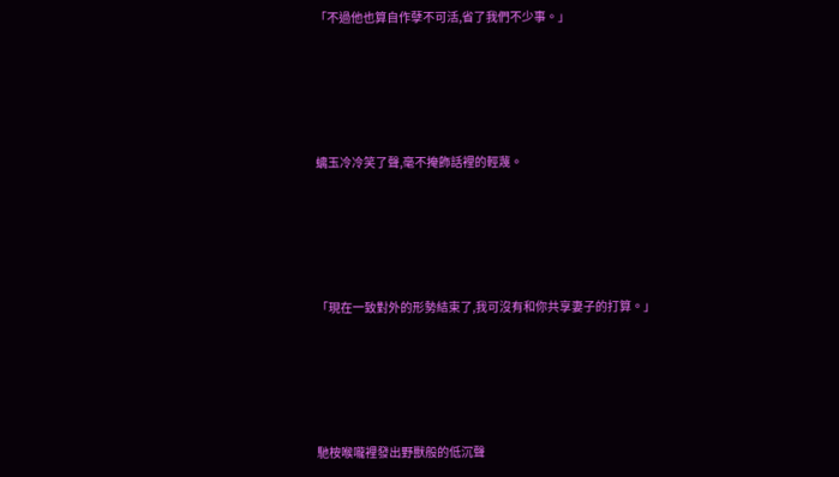「不過他也算自作孽不可活,省了我們不少事。」





螭玉冷冷笑了聲,毫不掩飾話裡的輕蔑。





「現在一致對外的形勢結束了,我可沒有和你共享妻子的打算。」





馳桉喉嚨裡發出野獸般的低沉聲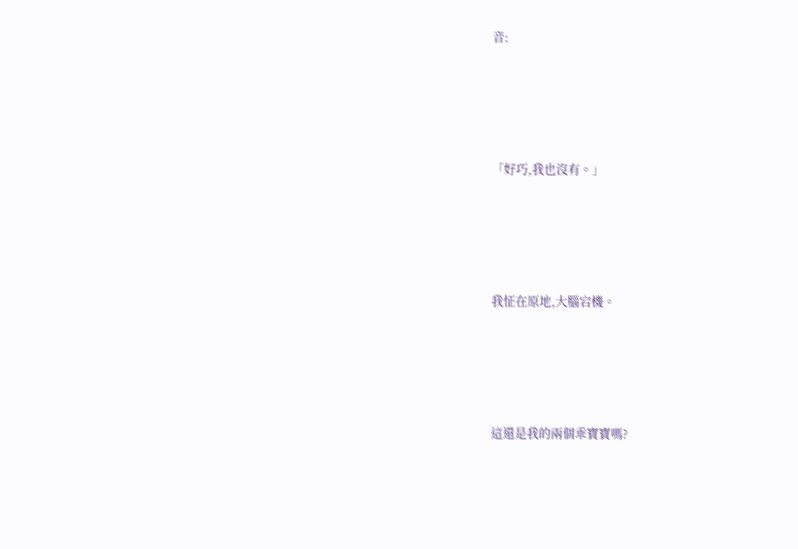音:





「好巧,我也沒有。」





我怔在原地,大腦宕機。





這還是我的兩個乖寶寶嗎?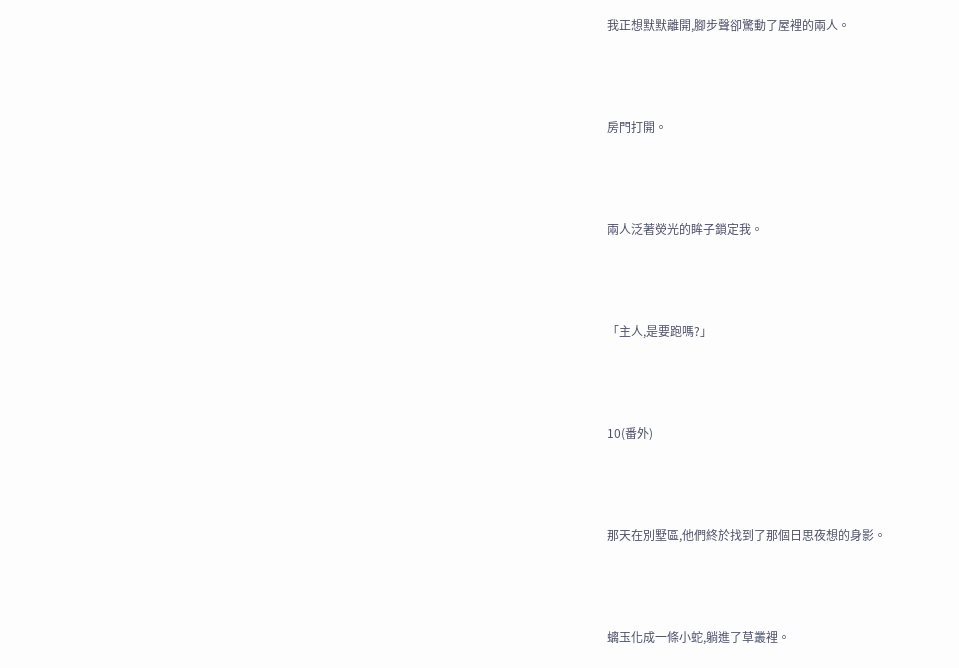我正想默默離開,腳步聲卻驚動了屋裡的兩人。





房門打開。





兩人泛著熒光的眸子鎖定我。





「主人,是要跑嗎?」





10(番外)





那天在別墅區,他們終於找到了那個日思夜想的身影。





螭玉化成一條小蛇,躺進了草叢裡。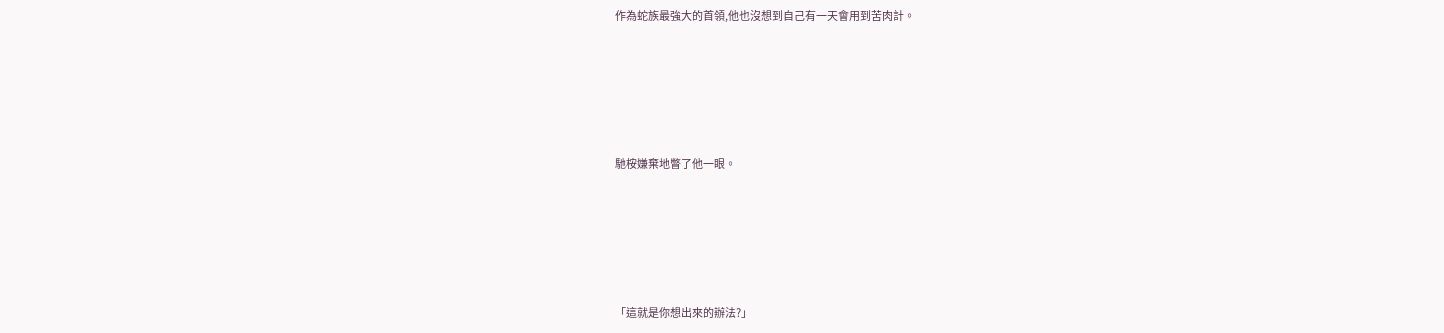作為蛇族最強大的首領,他也沒想到自己有一天會用到苦肉計。





馳桉嫌棄地瞥了他一眼。





「這就是你想出來的辦法?」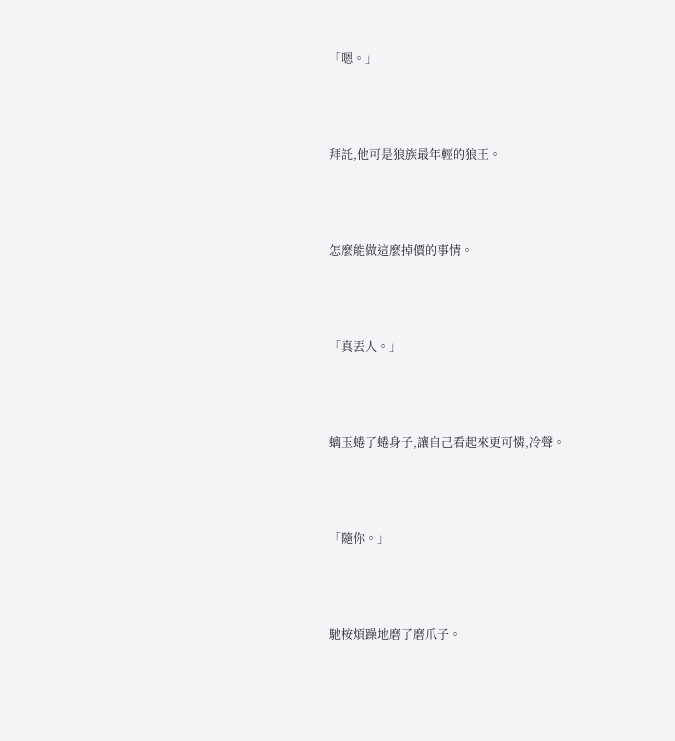「嗯。」





拜託,他可是狼族最年輕的狼王。





怎麼能做這麼掉價的事情。





「真丟人。」





螭玉蜷了蜷身子,讓自己看起來更可憐,冷聲。





「隨你。」





馳桉煩躁地磨了磨爪子。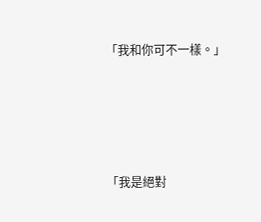「我和你可不一樣。」





「我是絕對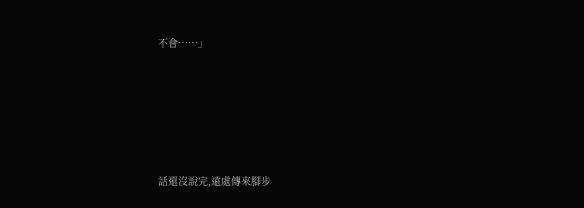不會……」





話還沒說完,遠處傳來腳步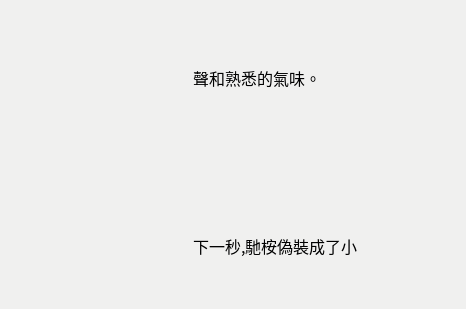聲和熟悉的氣味。





下一秒,馳桉偽裝成了小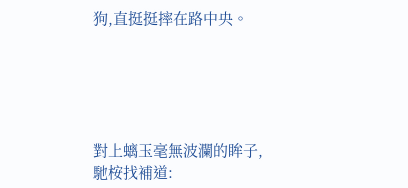狗,直挺挺摔在路中央。





對上螭玉毫無波瀾的眸子,馳桉找補道: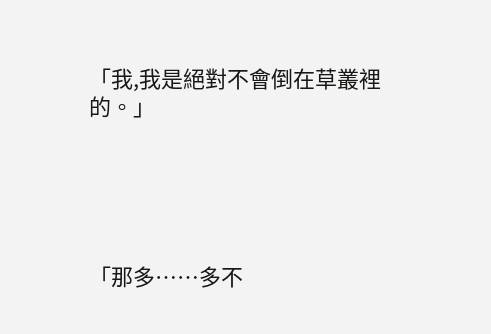「我,我是絕對不會倒在草叢裡的。」





「那多……多不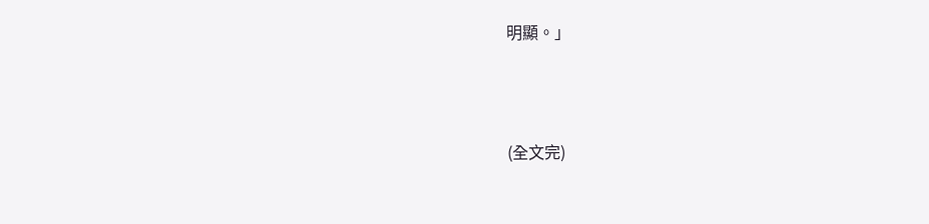明顯。」





(全文完)